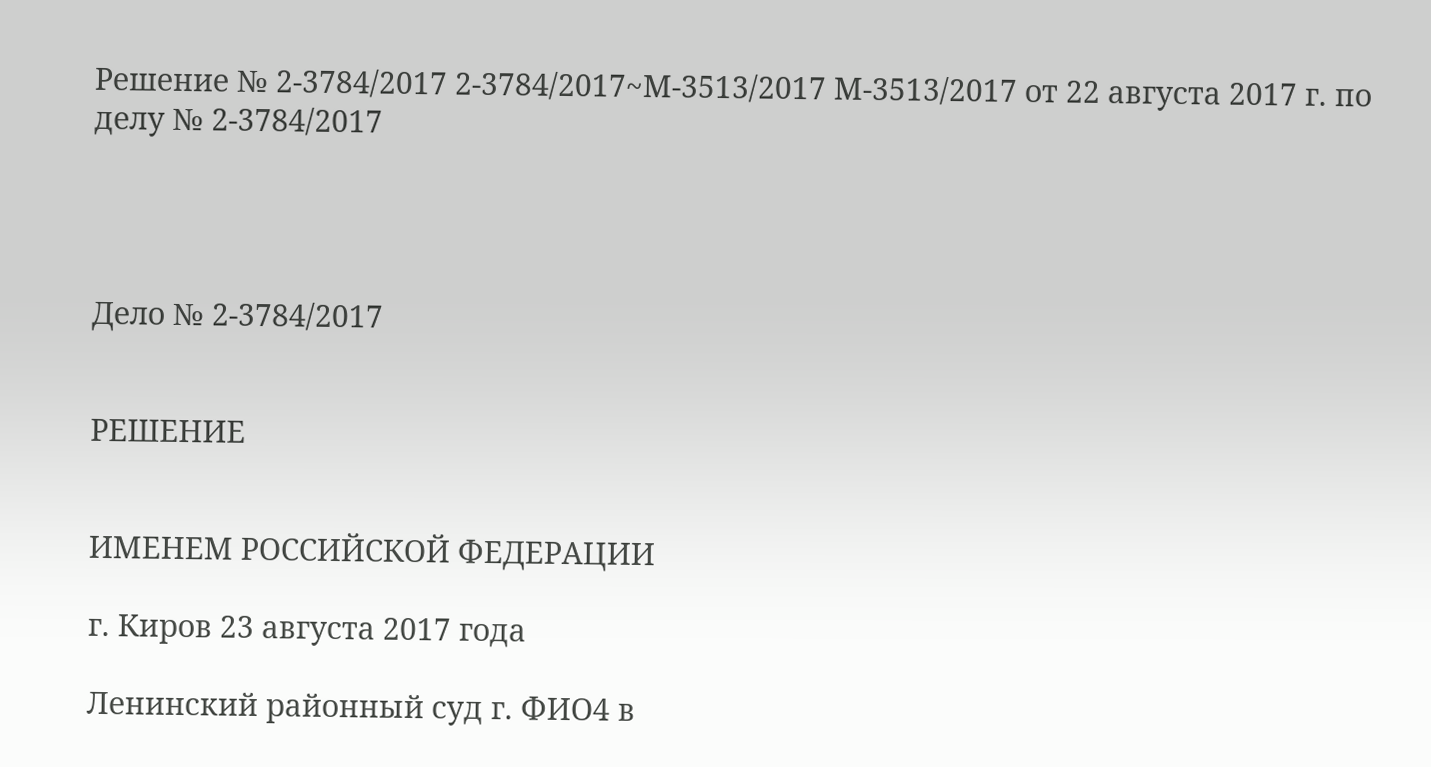Решение № 2-3784/2017 2-3784/2017~М-3513/2017 М-3513/2017 от 22 августа 2017 г. по делу № 2-3784/2017




Дело № 2-3784/2017


РЕШЕНИЕ


ИМЕНЕМ РОССИЙСКОЙ ФЕДЕРАЦИИ

г. Киров 23 августа 2017 года

Ленинский районный суд г. ФИО4 в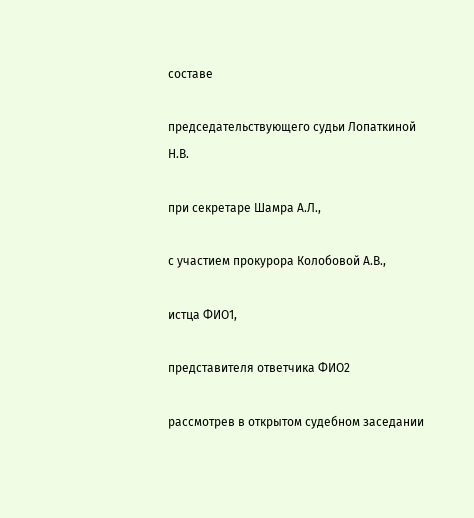составе

председательствующего судьи Лопаткиной Н.В.

при секретаре Шамра А.Л.,

с участием прокурора Колобовой А.В.,

истца ФИО1,

представителя ответчика ФИО2

рассмотрев в открытом судебном заседании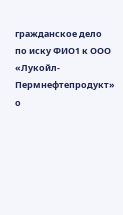гражданское дело по иску ФИО1 к ООО «Лукойл-Пермнефтепродукт» о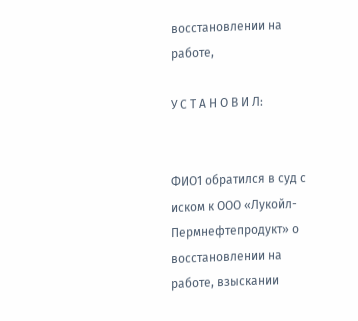восстановлении на работе,

У С Т А Н О В И Л:


ФИО1 обратился в суд с иском к ООО «Лукойл-Пермнефтепродукт» о восстановлении на работе, взыскании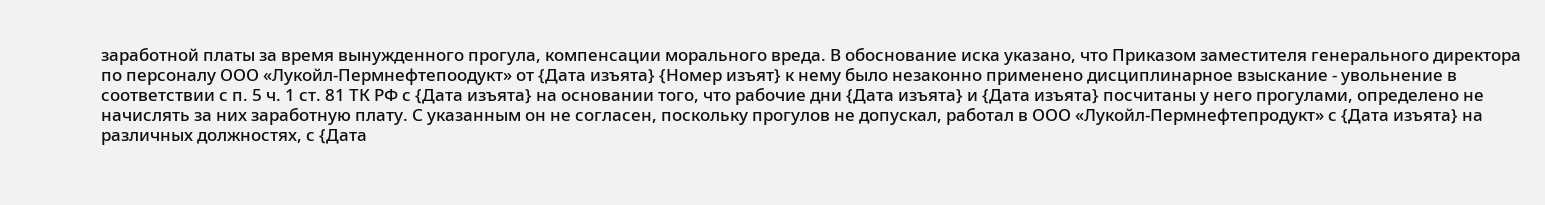заработной платы за время вынужденного прогула, компенсации морального вреда. В обоснование иска указано, что Приказом заместителя генерального директора по персоналу ООО «Лукойл-Пермнефтепоодукт» от {Дата изъята} {Номер изъят} к нему было незаконно применено дисциплинарное взыскание - увольнение в соответствии с п. 5 ч. 1 ст. 81 ТК РФ с {Дата изъята} на основании того, что рабочие дни {Дата изъята} и {Дата изъята} посчитаны у него прогулами, определено не начислять за них заработную плату. С указанным он не согласен, поскольку прогулов не допускал, работал в ООО «Лукойл-Пермнефтепродукт» с {Дата изъята} на различных должностях, с {Дата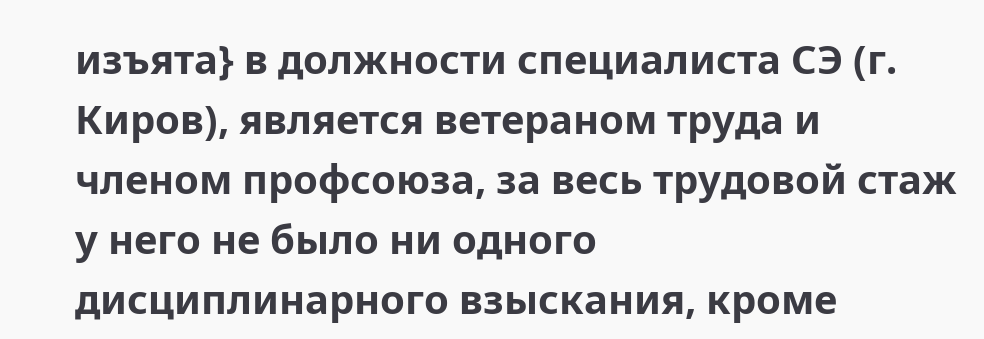изъята} в должности специалиста СЭ (г. Киров), является ветераном труда и членом профсоюза, за весь трудовой стаж у него не было ни одного дисциплинарного взыскания, кроме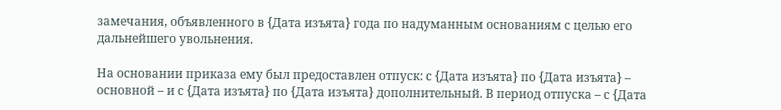замечания, объявленного в {Дата изъята} года по надуманным основаниям с целью его дальнейшего увольнения.

На основании приказа ему был предоставлен отпуск: с {Дата изъята} по {Дата изъята} – основной – и с {Дата изъята} по {Дата изъята} дополнительный. В период отпуска – с {Дата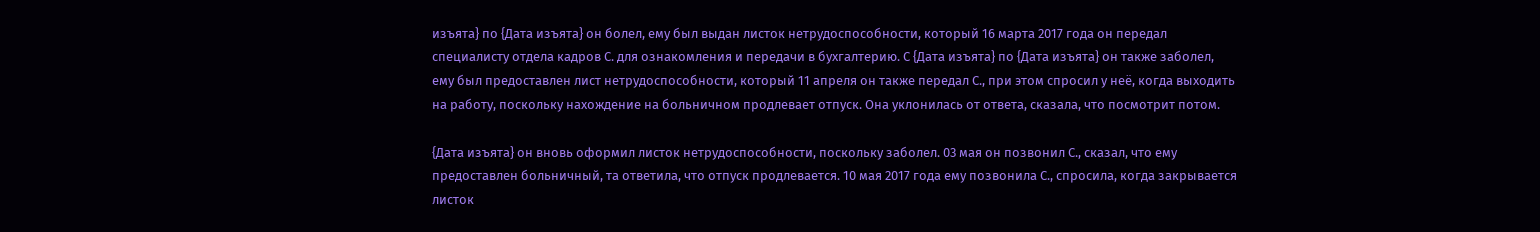изъята} по {Дата изъята} он болел, ему был выдан листок нетрудоспособности, который 16 марта 2017 года он передал специалисту отдела кадров С. для ознакомления и передачи в бухгалтерию. С {Дата изъята} по {Дата изъята} он также заболел, ему был предоставлен лист нетрудоспособности, который 11 апреля он также передал С., при этом спросил у неё, когда выходить на работу, поскольку нахождение на больничном продлевает отпуск. Она уклонилась от ответа, сказала, что посмотрит потом.

{Дата изъята} он вновь оформил листок нетрудоспособности, поскольку заболел. 03 мая он позвонил С., сказал, что ему предоставлен больничный, та ответила, что отпуск продлевается. 10 мая 2017 года ему позвонила С., спросила, когда закрывается листок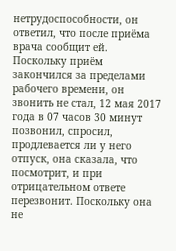нетрудоспособности, он ответил, что после приёма врача сообщит ей. Поскольку приём закончился за пределами рабочего времени, он звонить не стал, 12 мая 2017 года в 07 часов 30 минут позвонил, спросил, продлевается ли у него отпуск, она сказала, что посмотрит, и при отрицательном ответе перезвонит. Поскольку она не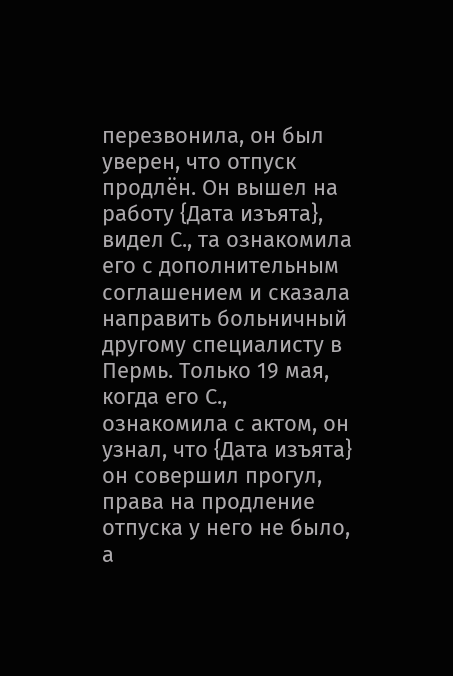перезвонила, он был уверен, что отпуск продлён. Он вышел на работу {Дата изъята}, видел С., та ознакомила его с дополнительным соглашением и сказала направить больничный другому специалисту в Пермь. Только 19 мая, когда его С., ознакомила с актом, он узнал, что {Дата изъята} он совершил прогул, права на продление отпуска у него не было, а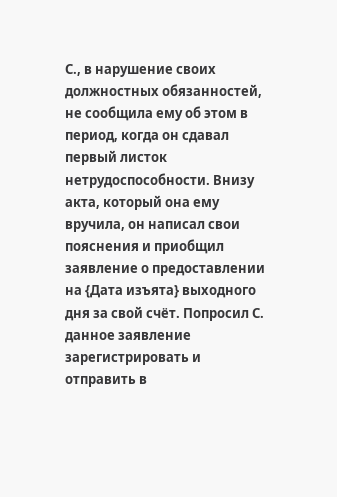С., в нарушение своих должностных обязанностей, не сообщила ему об этом в период, когда он сдавал первый листок нетрудоспособности. Внизу акта, который она ему вручила, он написал свои пояснения и приобщил заявление о предоставлении на {Дата изъята} выходного дня за свой счёт. Попросил С. данное заявление зарегистрировать и отправить в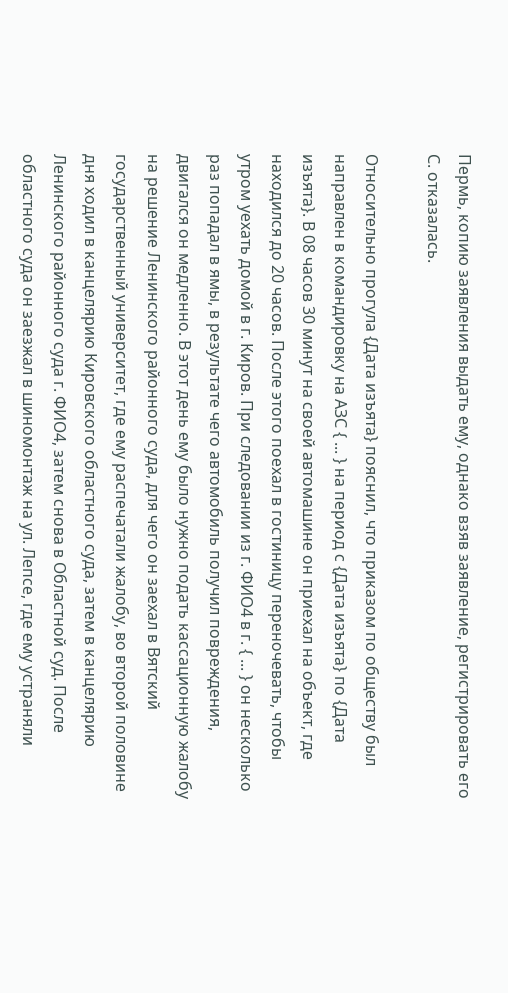Пермь, копию заявления выдать ему, однако взяв заявление, регистрировать его С. отказалась.

Относительно прогула {Дата изъята} пояснил, что приказом по обществу был направлен в командировку на АЗС { ... } на период с {Дата изъята} по {Дата изъята}. В 08 часов 30 минут на своей автомашине он приехал на объект, где находился до 20 часов. После этого поехал в гостиницу переночевать, чтобы утром уехать домой в г. Киров. При следовании из г. ФИО4 в г. { ... } он несколько раз попадал в ямы, в результате чего автомобиль получил повреждения, двигался он медленно. В этот день ему было нужно подать кассационную жалобу на решение Ленинского районного суда, для чего он заехал в Вятский государственный университет, где ему распечатали жалобу, во второй половине дня ходил в канцелярию Кировского областного суда, затем в канцелярию Ленинского районного суда г. ФИО4, затем снова в Областной суд. После областного суда он заезжал в шиномонтаж на ул. Лепсе, где ему устраняли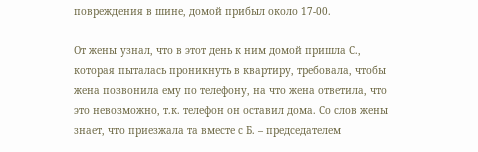повреждения в шине, домой прибыл около 17-00.

От жены узнал, что в этот день к ним домой пришла С., которая пыталась проникнуть в квартиру, требовала, чтобы жена позвонила ему по телефону, на что жена ответила, что это невозможно, т.к. телефон он оставил дома. Со слов жены знает, что приезжала та вместе с Б. – председателем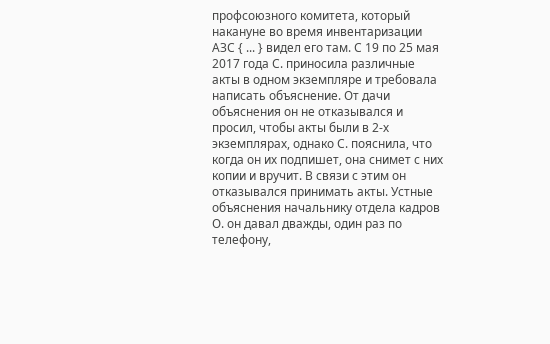профсоюзного комитета, который накануне во время инвентаризации АЗС { ... } видел его там. С 19 по 25 мая 2017 года С. приносила различные акты в одном экземпляре и требовала написать объяснение. От дачи объяснения он не отказывался и просил, чтобы акты были в 2-х экземплярах, однако С. пояснила, что когда он их подпишет, она снимет с них копии и вручит. В связи с этим он отказывался принимать акты. Устные объяснения начальнику отдела кадров О. он давал дважды, один раз по телефону,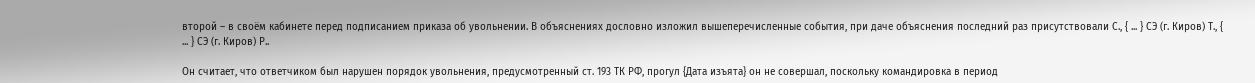второй – в своём кабинете перед подписанием приказа об увольнении. В объяснениях дословно изложил вышеперечисленные события, при даче объяснения последний раз присутствовали С., { ... } СЭ (г. Киров) Т., { ... } СЭ (г. Киров) Р..

Он считает, что ответчиком был нарушен порядок увольнения, предусмотренный ст. 193 ТК РФ, прогул {Дата изъята} он не совершал, поскольку командировка в период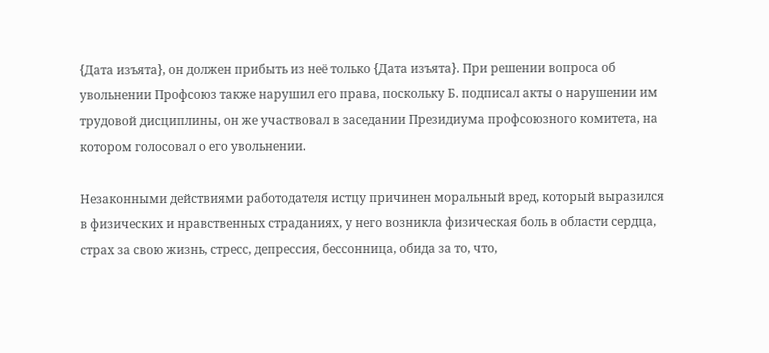{Дата изъята}, он должен прибыть из неё только {Дата изъята}. При решении вопроса об увольнении Профсоюз также нарушил его права, поскольку Б. подписал акты о нарушении им трудовой дисциплины, он же участвовал в заседании Президиума профсоюзного комитета, на котором голосовал о его увольнении.

Незаконными действиями работодателя истцу причинен моральный вред, который выразился в физических и нравственных страданиях, у него возникла физическая боль в области сердца, страх за свою жизнь, стресс, депрессия, бессонница, обида за то, что,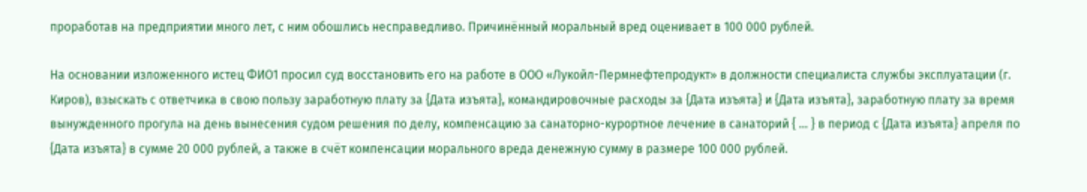проработав на предприятии много лет, с ним обошлись несправедливо. Причинённый моральный вред оценивает в 100 000 рублей.

На основании изложенного истец ФИО1 просил суд восстановить его на работе в ООО «Лукойл-Пермнефтепродукт» в должности специалиста службы эксплуатации (г. Киров), взыскать с ответчика в свою пользу заработную плату за {Дата изъята}, командировочные расходы за {Дата изъята} и {Дата изъята}, заработную плату за время вынужденного прогула на день вынесения судом решения по делу, компенсацию за санаторно-курортное лечение в санаторий { ... } в период с {Дата изъята} апреля по {Дата изъята} в сумме 20 000 рублей, а также в счёт компенсации морального вреда денежную сумму в размере 100 000 рублей.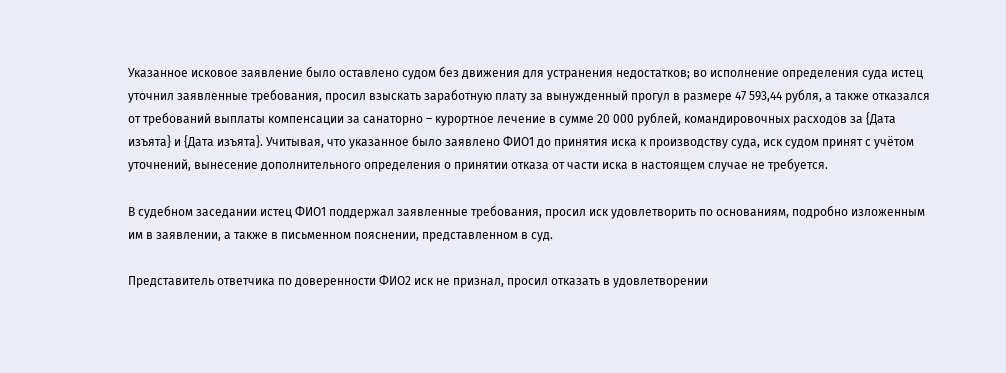Указанное исковое заявление было оставлено судом без движения для устранения недостатков; во исполнение определения суда истец уточнил заявленные требования, просил взыскать заработную плату за вынужденный прогул в размере 47 593,44 рубля, а также отказался от требований выплаты компенсации за санаторно – курортное лечение в сумме 20 000 рублей, командировочных расходов за {Дата изъята} и {Дата изъята}. Учитывая, что указанное было заявлено ФИО1 до принятия иска к производству суда, иск судом принят с учётом уточнений, вынесение дополнительного определения о принятии отказа от части иска в настоящем случае не требуется.

В судебном заседании истец ФИО1 поддержал заявленные требования, просил иск удовлетворить по основаниям, подробно изложенным им в заявлении, а также в письменном пояснении, представленном в суд.

Представитель ответчика по доверенности ФИО2 иск не признал, просил отказать в удовлетворении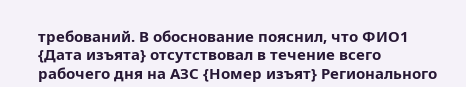требований. В обоснование пояснил, что ФИО1 {Дата изъята} отсутствовал в течение всего рабочего дня на АЗС {Номер изъят} Регионального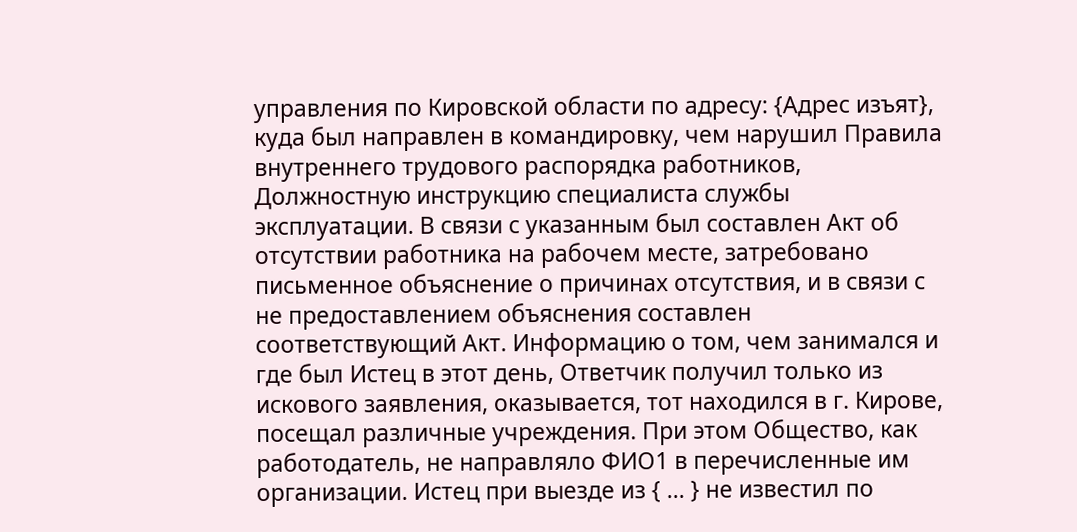управления по Кировской области по адресу: {Адрес изъят}, куда был направлен в командировку, чем нарушил Правила внутреннего трудового распорядка работников, Должностную инструкцию специалиста службы эксплуатации. В связи с указанным был составлен Акт об отсутствии работника на рабочем месте, затребовано письменное объяснение о причинах отсутствия, и в связи с не предоставлением объяснения составлен соответствующий Акт. Информацию о том, чем занимался и где был Истец в этот день, Ответчик получил только из искового заявления, оказывается, тот находился в г. Кирове, посещал различные учреждения. При этом Общество, как работодатель, не направляло ФИО1 в перечисленные им организации. Истец при выезде из { ... } не известил по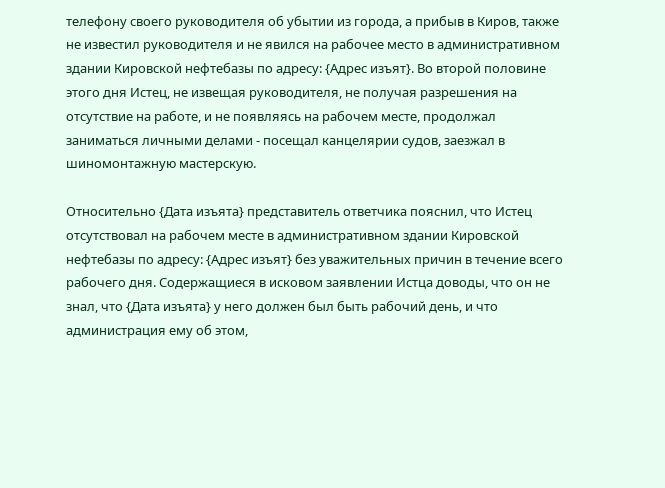телефону своего руководителя об убытии из города, а прибыв в Киров, также не известил руководителя и не явился на рабочее место в административном здании Кировской нефтебазы по адресу: {Адрес изъят}. Во второй половине этого дня Истец, не извещая руководителя, не получая разрешения на отсутствие на работе, и не появляясь на рабочем месте, продолжал заниматься личными делами - посещал канцелярии судов, заезжал в шиномонтажную мастерскую.

Относительно {Дата изъята} представитель ответчика пояснил, что Истец отсутствовал на рабочем месте в административном здании Кировской нефтебазы по адресу: {Адрес изъят} без уважительных причин в течение всего рабочего дня. Содержащиеся в исковом заявлении Истца доводы, что он не знал, что {Дата изъята} у него должен был быть рабочий день, и что администрация ему об этом,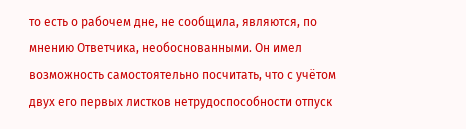то есть о рабочем дне, не сообщила, являются, по мнению Ответчика, необоснованными. Он имел возможность самостоятельно посчитать, что с учётом двух его первых листков нетрудоспособности отпуск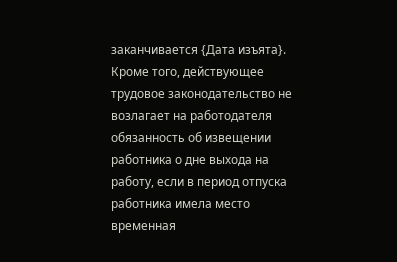заканчивается {Дата изъята}. Кроме того, действующее трудовое законодательство не возлагает на работодателя обязанность об извещении работника о дне выхода на работу, если в период отпуска работника имела место временная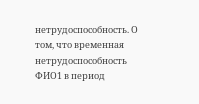нетрудоспособность. О том, что временная нетрудоспособность ФИО1 в период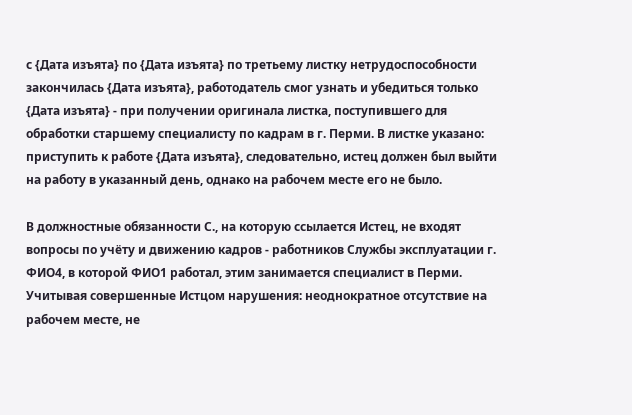с {Дата изъята} по {Дата изъята} по третьему листку нетрудоспособности закончилась {Дата изъята}, работодатель смог узнать и убедиться только {Дата изъята} - при получении оригинала листка, поступившего для обработки старшему специалисту по кадрам в г. Перми. В листке указано: приступить к работе {Дата изъята}, следовательно, истец должен был выйти на работу в указанный день, однако на рабочем месте его не было.

В должностные обязанности С., на которую ссылается Истец, не входят вопросы по учёту и движению кадров - работников Службы эксплуатации г. ФИО4, в которой ФИО1 работал, этим занимается специалист в Перми. Учитывая совершенные Истцом нарушения: неоднократное отсутствие на рабочем месте, не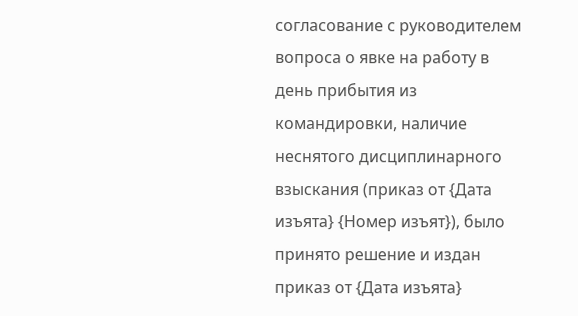согласование с руководителем вопроса о явке на работу в день прибытия из командировки, наличие неснятого дисциплинарного взыскания (приказ от {Дата изъята} {Номер изъят}), было принято решение и издан приказ от {Дата изъята}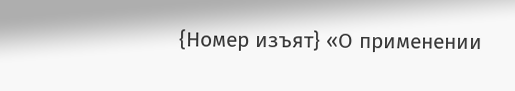{Номер изъят} «О применении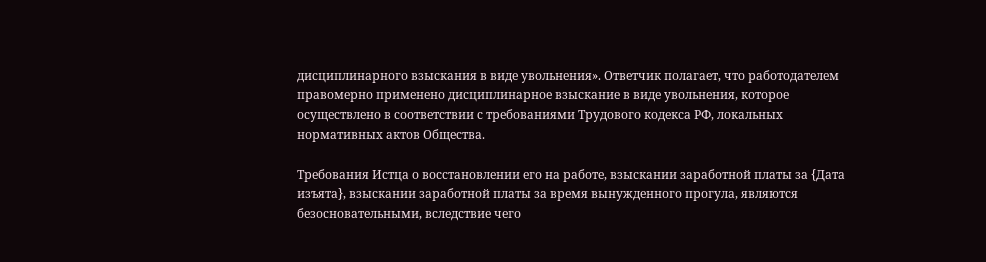дисциплинарного взыскания в виде увольнения». Ответчик полагает, что работодателем правомерно применено дисциплинарное взыскание в виде увольнения, которое осуществлено в соответствии с требованиями Трудового кодекса РФ, локальных нормативных актов Общества.

Требования Истца о восстановлении его на работе, взыскании заработной платы за {Дата изъята}, взыскании заработной платы за время вынужденного прогула, являются безосновательными, вследствие чего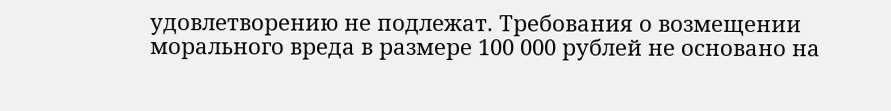удовлетворению не подлежат. Требования о возмещении морального вреда в размере 100 000 рублей не основано на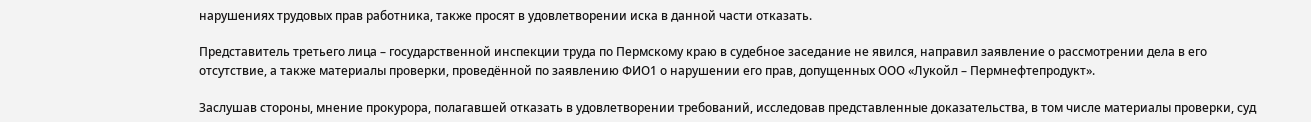нарушениях трудовых прав работника, также просят в удовлетворении иска в данной части отказать.

Представитель третьего лица – государственной инспекции труда по Пермскому краю в судебное заседание не явился, направил заявление о рассмотрении дела в его отсутствие, а также материалы проверки, проведённой по заявлению ФИО1 о нарушении его прав, допущенных ООО «Лукойл – Пермнефтепродукт».

Заслушав стороны, мнение прокурора, полагавшей отказать в удовлетворении требований, исследовав представленные доказательства, в том числе материалы проверки, суд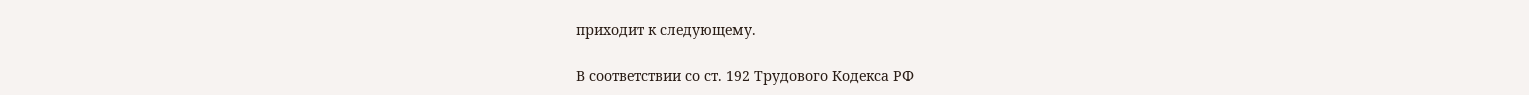приходит к следующему.

В соответствии со ст. 192 Трудового Кодекса РФ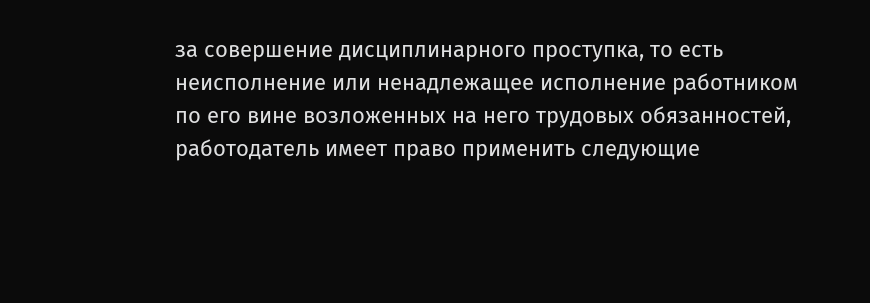за совершение дисциплинарного проступка, то есть неисполнение или ненадлежащее исполнение работником по его вине возложенных на него трудовых обязанностей, работодатель имеет право применить следующие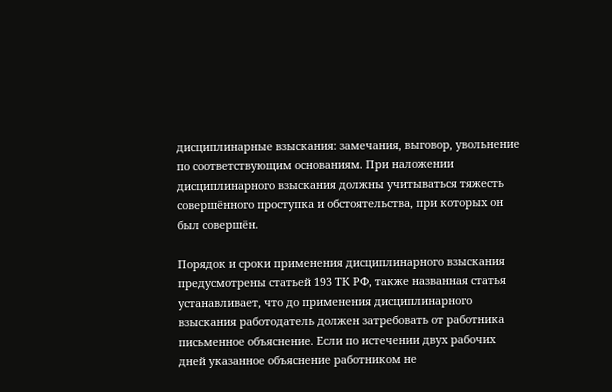дисциплинарные взыскания: замечания, выговор, увольнение по соответствующим основаниям. При наложении дисциплинарного взыскания должны учитываться тяжесть совершённого проступка и обстоятельства, при которых он был совершён.

Порядок и сроки применения дисциплинарного взыскания предусмотрены статьей 193 ТК РФ, также названная статья устанавливает, что до применения дисциплинарного взыскания работодатель должен затребовать от работника письменное объяснение. Если по истечении двух рабочих дней указанное объяснение работником не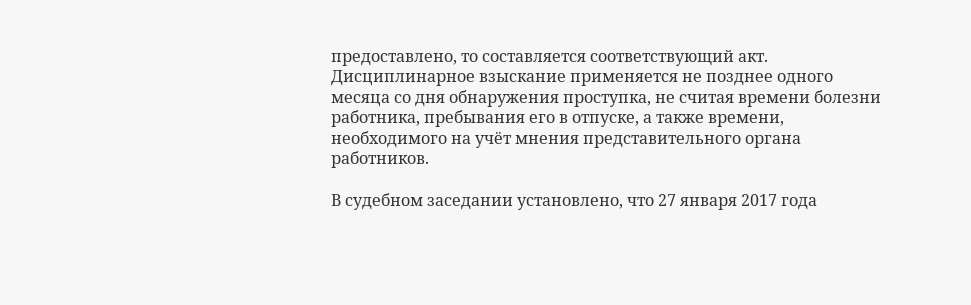предоставлено, то составляется соответствующий акт. Дисциплинарное взыскание применяется не позднее одного месяца со дня обнаружения проступка, не считая времени болезни работника, пребывания его в отпуске, а также времени, необходимого на учёт мнения представительного органа работников.

В судебном заседании установлено, что 27 января 2017 года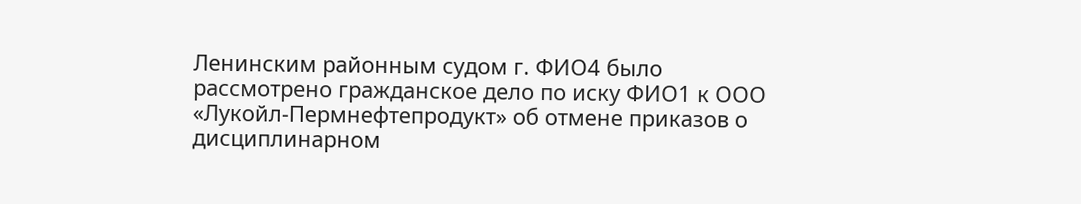Ленинским районным судом г. ФИО4 было рассмотрено гражданское дело по иску ФИО1 к ООО «Лукойл-Пермнефтепродукт» об отмене приказов о дисциплинарном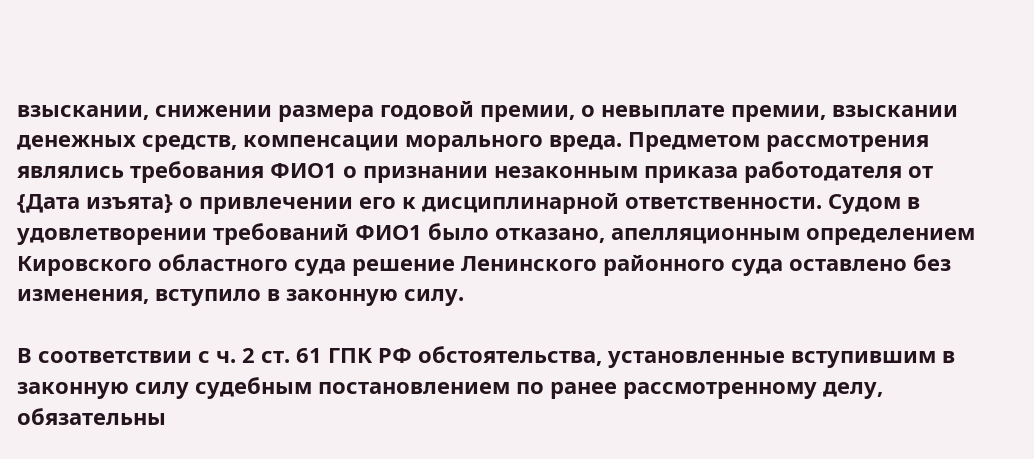взыскании, снижении размера годовой премии, о невыплате премии, взыскании денежных средств, компенсации морального вреда. Предметом рассмотрения являлись требования ФИО1 о признании незаконным приказа работодателя от {Дата изъята} о привлечении его к дисциплинарной ответственности. Судом в удовлетворении требований ФИО1 было отказано, апелляционным определением Кировского областного суда решение Ленинского районного суда оставлено без изменения, вступило в законную силу.

В соответствии с ч. 2 ст. 61 ГПК РФ обстоятельства, установленные вступившим в законную силу судебным постановлением по ранее рассмотренному делу, обязательны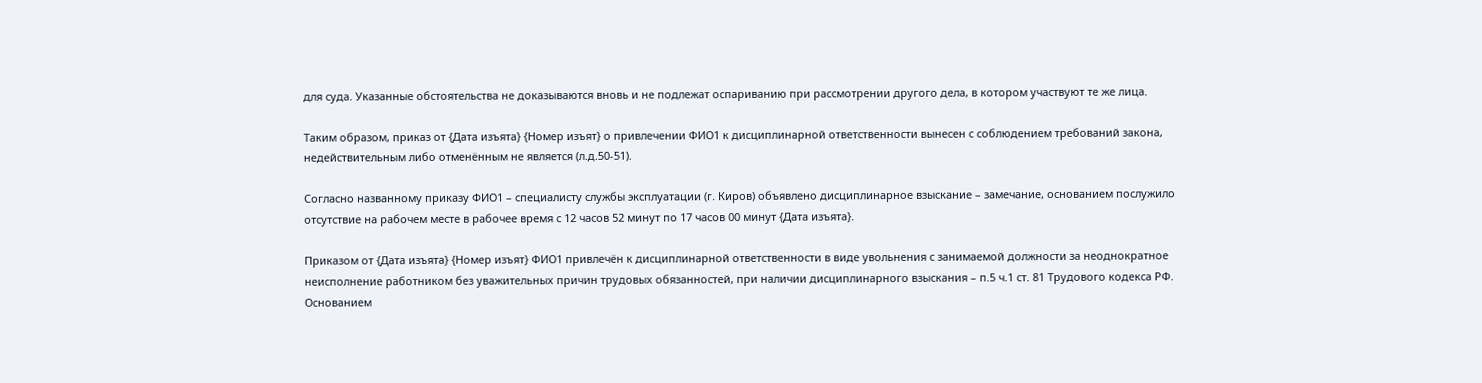для суда. Указанные обстоятельства не доказываются вновь и не подлежат оспариванию при рассмотрении другого дела, в котором участвуют те же лица.

Таким образом, приказ от {Дата изъята} {Номер изъят} о привлечении ФИО1 к дисциплинарной ответственности вынесен с соблюдением требований закона, недействительным либо отменённым не является (л.д.50-51).

Согласно названному приказу ФИО1 – специалисту службы эксплуатации (г. Киров) объявлено дисциплинарное взыскание – замечание, основанием послужило отсутствие на рабочем месте в рабочее время с 12 часов 52 минут по 17 часов 00 минут {Дата изъята}.

Приказом от {Дата изъята} {Номер изъят} ФИО1 привлечён к дисциплинарной ответственности в виде увольнения с занимаемой должности за неоднократное неисполнение работником без уважительных причин трудовых обязанностей, при наличии дисциплинарного взыскания – п.5 ч.1 ст. 81 Трудового кодекса РФ. Основанием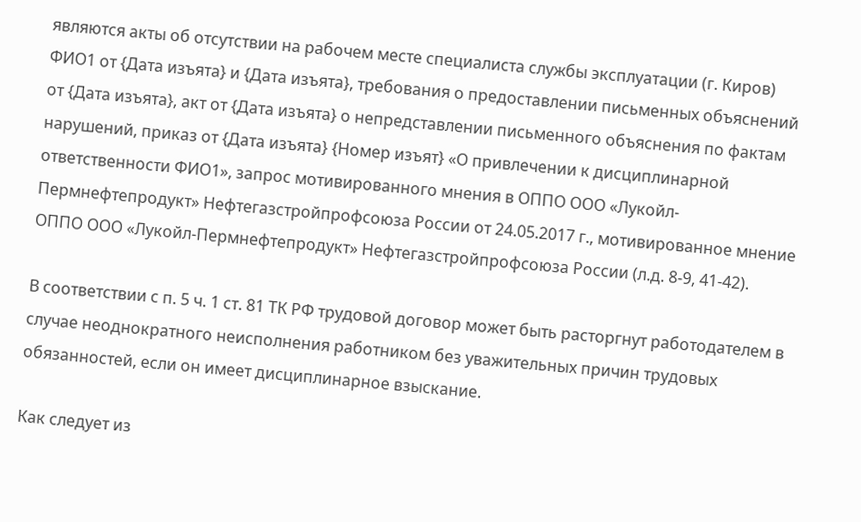являются акты об отсутствии на рабочем месте специалиста службы эксплуатации (г. Киров) ФИО1 от {Дата изъята} и {Дата изъята}, требования о предоставлении письменных объяснений от {Дата изъята}, акт от {Дата изъята} о непредставлении письменного объяснения по фактам нарушений, приказ от {Дата изъята} {Номер изъят} «О привлечении к дисциплинарной ответственности ФИО1», запрос мотивированного мнения в ОППО ООО «Лукойл-Пермнефтепродукт» Нефтегазстройпрофсоюза России от 24.05.2017 г., мотивированное мнение ОППО ООО «Лукойл-Пермнефтепродукт» Нефтегазстройпрофсоюза России (л.д. 8-9, 41-42).

В соответствии с п. 5 ч. 1 ст. 81 ТК РФ трудовой договор может быть расторгнут работодателем в случае неоднократного неисполнения работником без уважительных причин трудовых обязанностей, если он имеет дисциплинарное взыскание.

Как следует из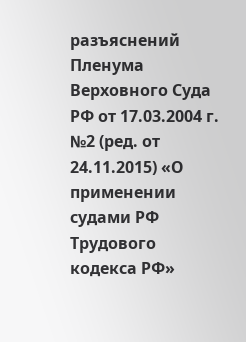разъяснений Пленума Верховного Суда РФ от 17.03.2004 г. №2 (ред. от 24.11.2015) «О применении судами РФ Трудового кодекса РФ»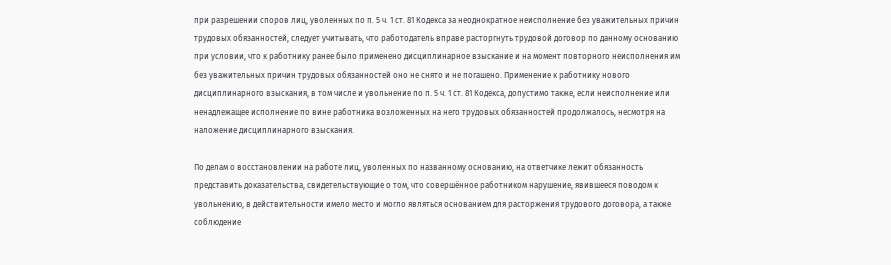при разрешении споров лиц, уволенных по п. 5 ч. 1 ст. 81 Кодекса за неоднократное неисполнение без уважительных причин трудовых обязанностей, следует учитывать, что работодатель вправе расторгнуть трудовой договор по данному основанию при условии, что к работнику ранее было применено дисциплинарное взыскание и на момент повторного неисполнения им без уважительных причин трудовых обязанностей оно не снято и не погашено. Применение к работнику нового дисциплинарного взыскания, в том числе и увольнение по п. 5 ч. 1 ст. 81 Кодекса, допустимо также, если неисполнение или ненадлежащее исполнение по вине работника возложенных на него трудовых обязанностей продолжалось, несмотря на наложение дисциплинарного взыскания.

По делам о восстановлении на работе лиц, уволенных по названному основанию, на ответчике лежит обязанность представить доказательства, свидетельствующие о том, что совершённое работником нарушение, явившееся поводом к увольнению, в действительности имело место и могло являться основанием для расторжения трудового договора, а также соблюдение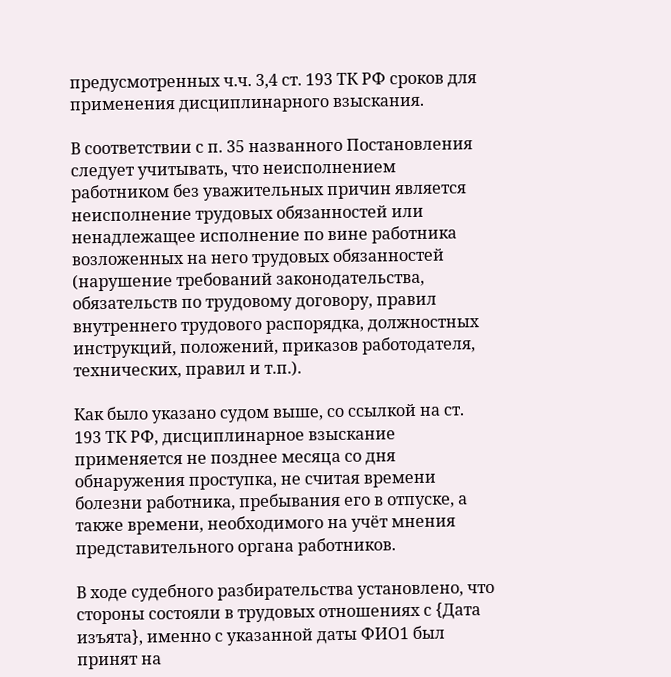предусмотренных ч.ч. 3,4 ст. 193 ТК РФ сроков для применения дисциплинарного взыскания.

В соответствии с п. 35 названного Постановления следует учитывать, что неисполнением работником без уважительных причин является неисполнение трудовых обязанностей или ненадлежащее исполнение по вине работника возложенных на него трудовых обязанностей (нарушение требований законодательства, обязательств по трудовому договору, правил внутреннего трудового распорядка, должностных инструкций, положений, приказов работодателя, технических, правил и т.п.).

Как было указано судом выше, со ссылкой на ст. 193 ТК РФ, дисциплинарное взыскание применяется не позднее месяца со дня обнаружения проступка, не считая времени болезни работника, пребывания его в отпуске, а также времени, необходимого на учёт мнения представительного органа работников.

В ходе судебного разбирательства установлено, что стороны состояли в трудовых отношениях с {Дата изъята}, именно с указанной даты ФИО1 был принят на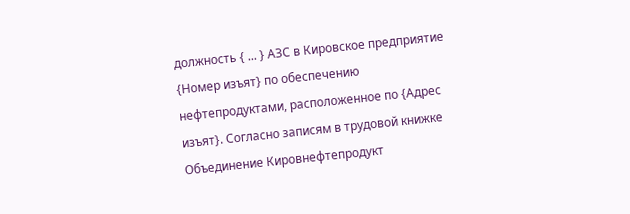должность { ... } АЗС в Кировское предприятие {Номер изъят} по обеспечению нефтепродуктами, расположенное по {Адрес изъят}. Согласно записям в трудовой книжке Объединение Кировнефтепродукт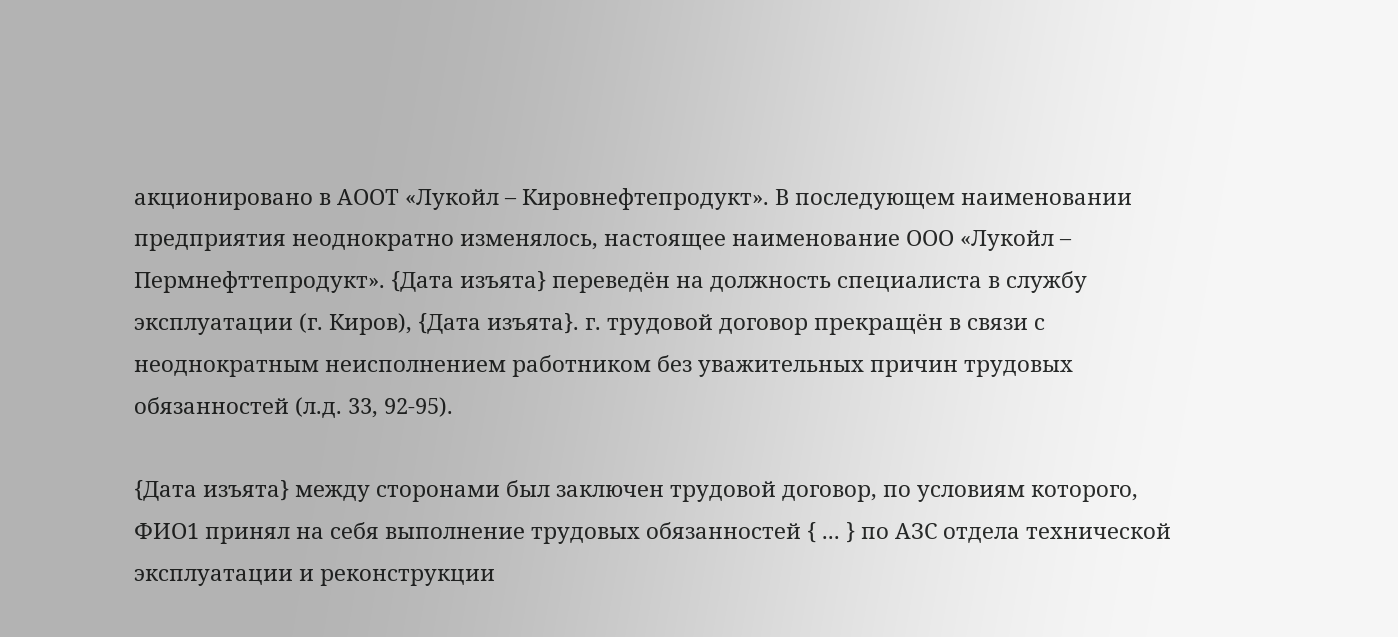акционировано в АООТ «Лукойл – Кировнефтепродукт». В последующем наименовании предприятия неоднократно изменялось, настоящее наименование ООО «Лукойл – Пермнефттепродукт». {Дата изъята} переведён на должность специалиста в службу эксплуатации (г. Киров), {Дата изъята}. г. трудовой договор прекращён в связи с неоднократным неисполнением работником без уважительных причин трудовых обязанностей (л.д. 33, 92-95).

{Дата изъята} между сторонами был заключен трудовой договор, по условиям которого, ФИО1 принял на себя выполнение трудовых обязанностей { ... } по АЗС отдела технической эксплуатации и реконструкции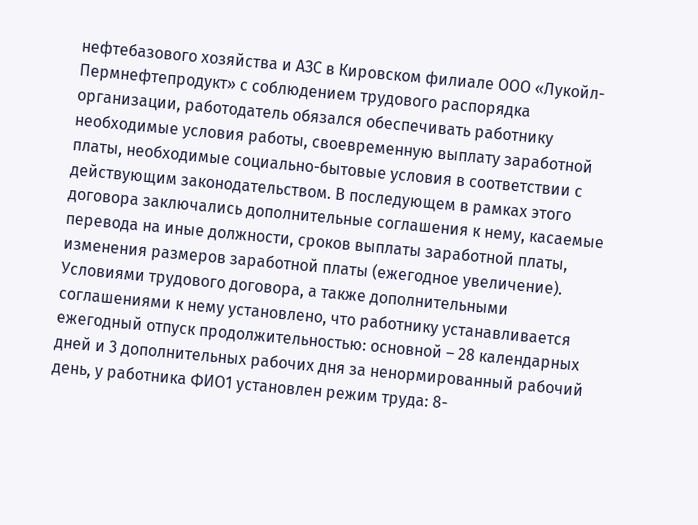нефтебазового хозяйства и АЗС в Кировском филиале ООО «Лукойл-Пермнефтепродукт» с соблюдением трудового распорядка организации, работодатель обязался обеспечивать работнику необходимые условия работы, своевременную выплату заработной платы, необходимые социально-бытовые условия в соответствии с действующим законодательством. В последующем в рамках этого договора заключались дополнительные соглашения к нему, касаемые перевода на иные должности, сроков выплаты заработной платы, изменения размеров заработной платы (ежегодное увеличение). Условиями трудового договора, а также дополнительными соглашениями к нему установлено, что работнику устанавливается ежегодный отпуск продолжительностью: основной – 28 календарных дней и 3 дополнительных рабочих дня за ненормированный рабочий день, у работника ФИО1 установлен режим труда: 8-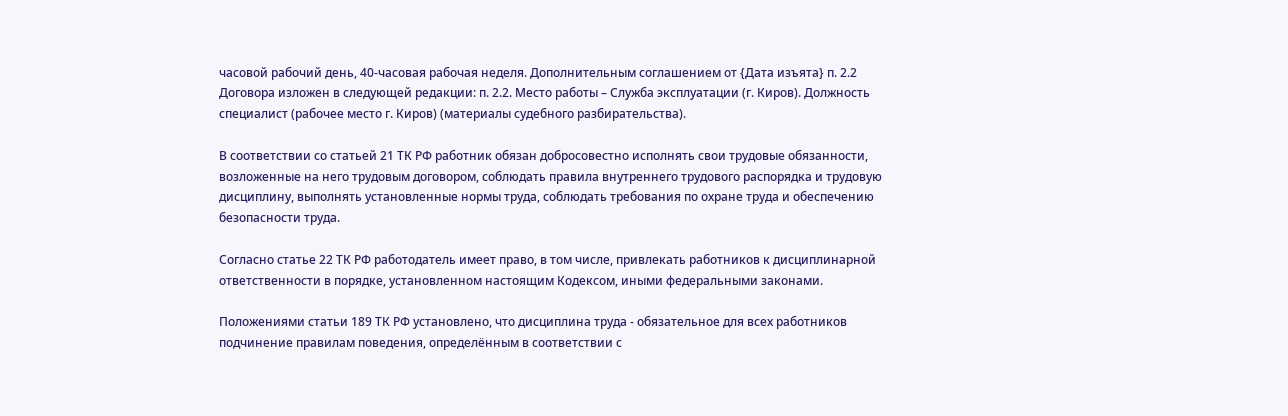часовой рабочий день, 40-часовая рабочая неделя. Дополнительным соглашением от {Дата изъята} п. 2.2 Договора изложен в следующей редакции: п. 2.2. Место работы – Служба эксплуатации (г. Киров). Должность специалист (рабочее место г. Киров) (материалы судебного разбирательства).

В соответствии со статьей 21 ТК РФ работник обязан добросовестно исполнять свои трудовые обязанности, возложенные на него трудовым договором, соблюдать правила внутреннего трудового распорядка и трудовую дисциплину, выполнять установленные нормы труда, соблюдать требования по охране труда и обеспечению безопасности труда.

Согласно статье 22 ТК РФ работодатель имеет право, в том числе, привлекать работников к дисциплинарной ответственности в порядке, установленном настоящим Кодексом, иными федеральными законами.

Положениями статьи 189 ТК РФ установлено, что дисциплина труда - обязательное для всех работников подчинение правилам поведения, определённым в соответствии с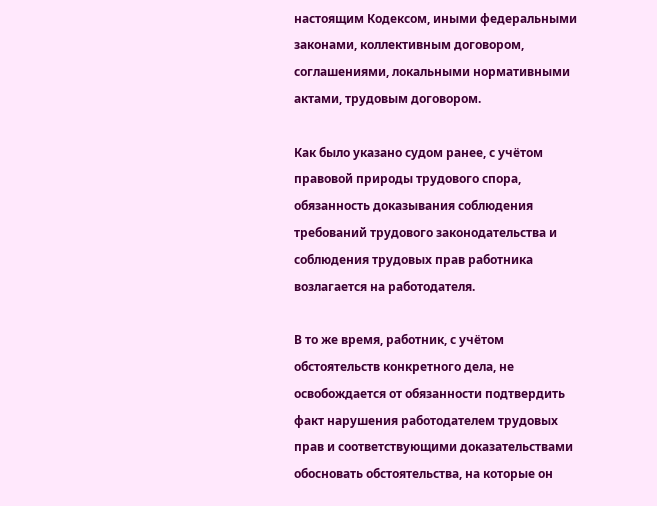настоящим Кодексом, иными федеральными законами, коллективным договором, соглашениями, локальными нормативными актами, трудовым договором.

Как было указано судом ранее, с учётом правовой природы трудового спора, обязанность доказывания соблюдения требований трудового законодательства и соблюдения трудовых прав работника возлагается на работодателя.

В то же время, работник, с учётом обстоятельств конкретного дела, не освобождается от обязанности подтвердить факт нарушения работодателем трудовых прав и соответствующими доказательствами обосновать обстоятельства, на которые он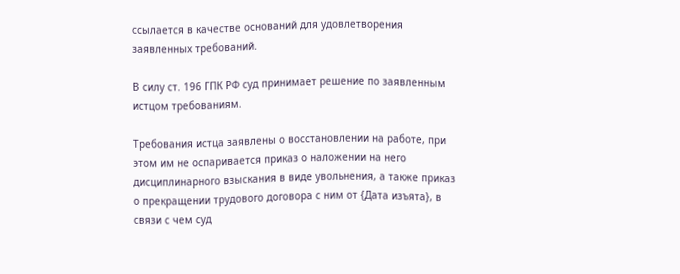ссылается в качестве оснований для удовлетворения заявленных требований.

В силу ст. 196 ГПК РФ суд принимает решение по заявленным истцом требованиям.

Требования истца заявлены о восстановлении на работе, при этом им не оспаривается приказ о наложении на него дисциплинарного взыскания в виде увольнения, а также приказ о прекращении трудового договора с ним от {Дата изъята}, в связи с чем суд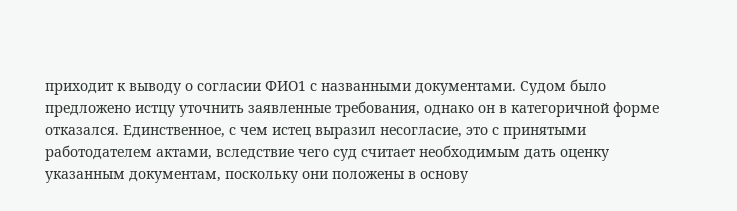приходит к выводу о согласии ФИО1 с названными документами. Судом было предложено истцу уточнить заявленные требования, однако он в категоричной форме отказался. Единственное, с чем истец выразил несогласие, это с принятыми работодателем актами, вследствие чего суд считает необходимым дать оценку указанным документам, поскольку они положены в основу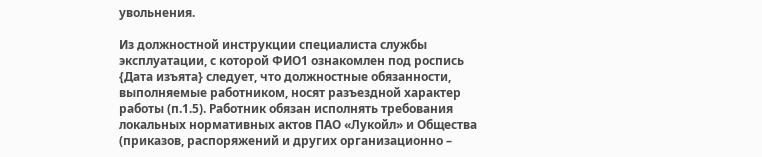увольнения.

Из должностной инструкции специалиста службы эксплуатации, с которой ФИО1 ознакомлен под роспись {Дата изъята} следует, что должностные обязанности, выполняемые работником, носят разъездной характер работы (п.1.5). Работник обязан исполнять требования локальных нормативных актов ПАО «Лукойл» и Общества (приказов, распоряжений и других организационно –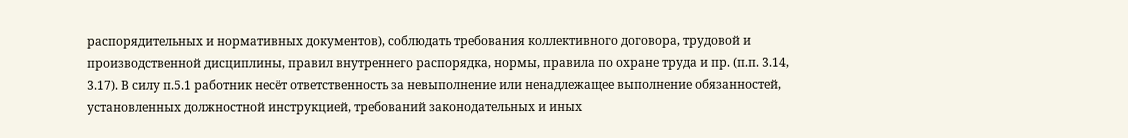распорядительных и нормативных документов), соблюдать требования коллективного договора, трудовой и производственной дисциплины, правил внутреннего распорядка, нормы, правила по охране труда и пр. (п.п. 3.14, 3.17). В силу п.5.1 работник несёт ответственность за невыполнение или ненадлежащее выполнение обязанностей, установленных должностной инструкцией, требований законодательных и иных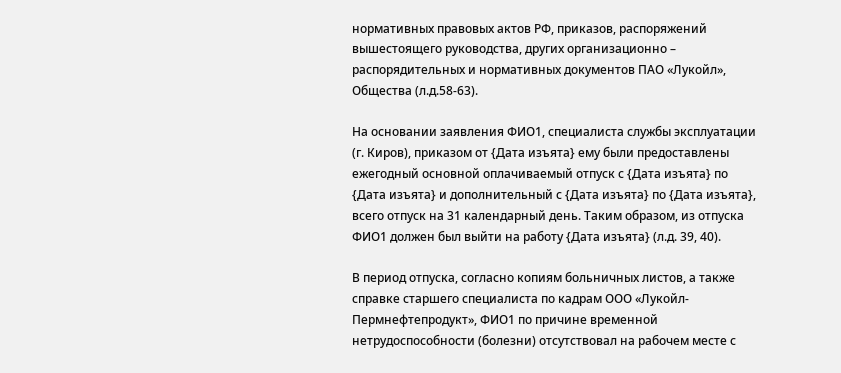нормативных правовых актов РФ, приказов, распоряжений вышестоящего руководства, других организационно – распорядительных и нормативных документов ПАО «Лукойл», Общества (л.д.58-63).

На основании заявления ФИО1, специалиста службы эксплуатации (г. Киров), приказом от {Дата изъята} ему были предоставлены ежегодный основной оплачиваемый отпуск с {Дата изъята} по {Дата изъята} и дополнительный с {Дата изъята} по {Дата изъята}, всего отпуск на 31 календарный день. Таким образом, из отпуска ФИО1 должен был выйти на работу {Дата изъята} (л.д. 39, 40).

В период отпуска, согласно копиям больничных листов, а также справке старшего специалиста по кадрам ООО «Лукойл-Пермнефтепродукт», ФИО1 по причине временной нетрудоспособности (болезни) отсутствовал на рабочем месте с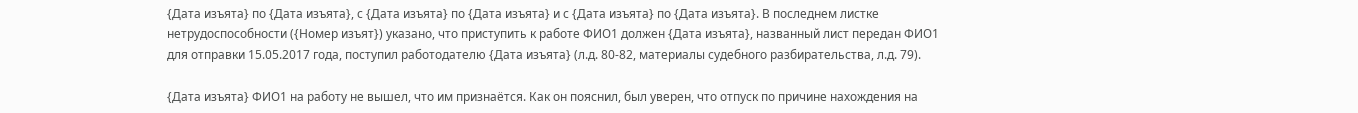{Дата изъята} по {Дата изъята}, с {Дата изъята} по {Дата изъята} и с {Дата изъята} по {Дата изъята}. В последнем листке нетрудоспособности ({Номер изъят}) указано, что приступить к работе ФИО1 должен {Дата изъята}, названный лист передан ФИО1 для отправки 15.05.2017 года, поступил работодателю {Дата изъята} (л.д. 80-82, материалы судебного разбирательства, л.д. 79).

{Дата изъята} ФИО1 на работу не вышел, что им признаётся. Как он пояснил, был уверен, что отпуск по причине нахождения на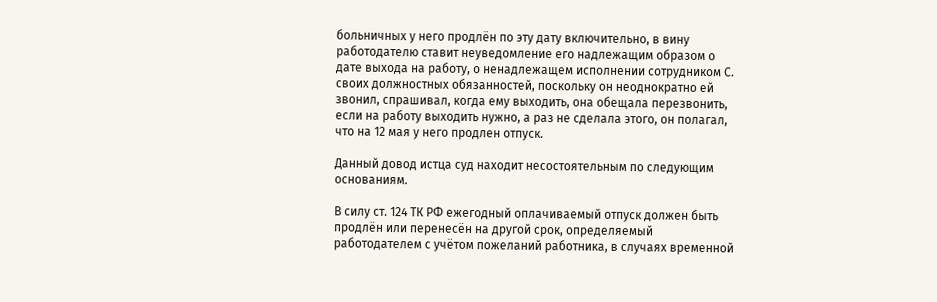больничных у него продлён по эту дату включительно, в вину работодателю ставит неуведомление его надлежащим образом о дате выхода на работу, о ненадлежащем исполнении сотрудником С. своих должностных обязанностей, поскольку он неоднократно ей звонил, спрашивал, когда ему выходить, она обещала перезвонить, если на работу выходить нужно, а раз не сделала этого, он полагал, что на 12 мая у него продлен отпуск.

Данный довод истца суд находит несостоятельным по следующим основаниям.

В силу ст. 124 ТК РФ ежегодный оплачиваемый отпуск должен быть продлён или перенесён на другой срок, определяемый работодателем с учётом пожеланий работника, в случаях временной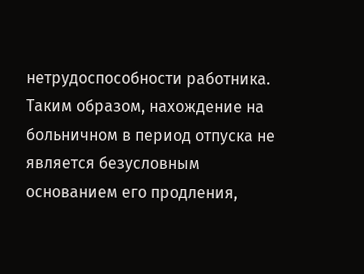нетрудоспособности работника. Таким образом, нахождение на больничном в период отпуска не является безусловным основанием его продления,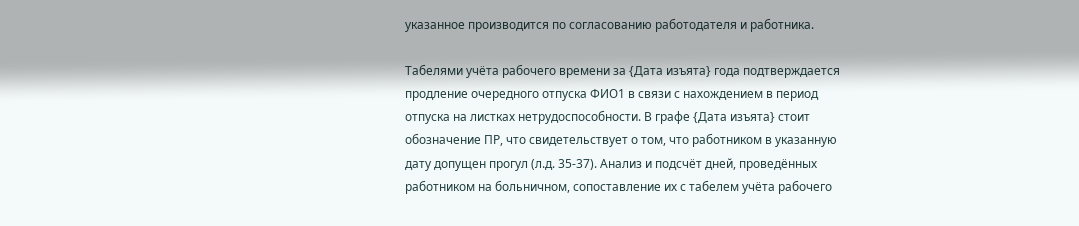указанное производится по согласованию работодателя и работника.

Табелями учёта рабочего времени за {Дата изъята} года подтверждается продление очередного отпуска ФИО1 в связи с нахождением в период отпуска на листках нетрудоспособности. В графе {Дата изъята} стоит обозначение ПР, что свидетельствует о том, что работником в указанную дату допущен прогул (л.д. 35-37). Анализ и подсчёт дней, проведённых работником на больничном, сопоставление их с табелем учёта рабочего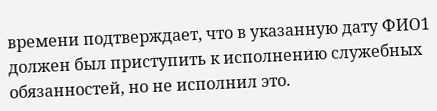времени подтверждает, что в указанную дату ФИО1 должен был приступить к исполнению служебных обязанностей, но не исполнил это.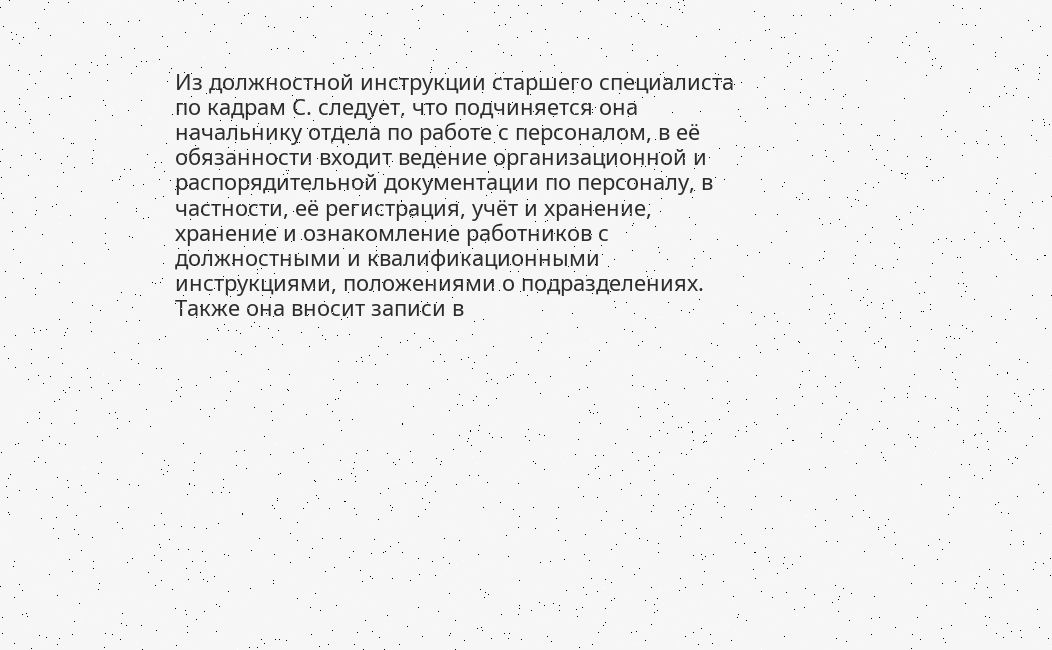Из должностной инструкции старшего специалиста по кадрам С. следует, что подчиняется она начальнику отдела по работе с персоналом, в её обязанности входит ведение организационной и распорядительной документации по персоналу, в частности, её регистрация, учёт и хранение, хранение и ознакомление работников с должностными и квалификационными инструкциями, положениями о подразделениях. Также она вносит записи в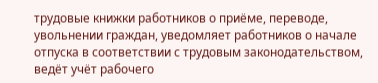трудовые книжки работников о приёме, переводе, увольнении граждан, уведомляет работников о начале отпуска в соответствии с трудовым законодательством, ведёт учёт рабочего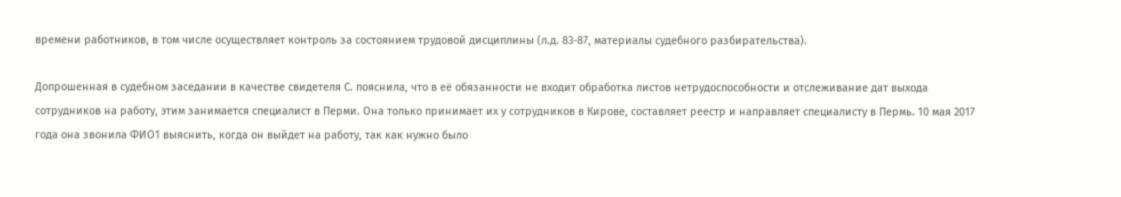времени работников, в том числе осуществляет контроль за состоянием трудовой дисциплины (л.д. 83-87, материалы судебного разбирательства).

Допрошенная в судебном заседании в качестве свидетеля С. пояснила, что в её обязанности не входит обработка листов нетрудоспособности и отслеживание дат выхода сотрудников на работу, этим занимается специалист в Перми. Она только принимает их у сотрудников в Кирове, составляет реестр и направляет специалисту в Пермь. 10 мая 2017 года она звонила ФИО1 выяснить, когда он выйдет на работу, так как нужно было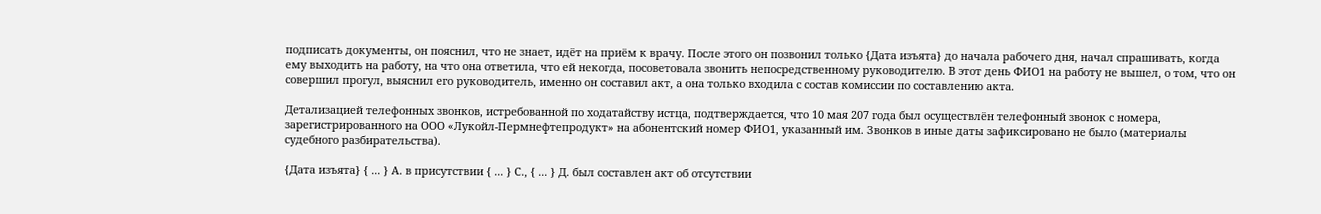подписать документы, он пояснил, что не знает, идёт на приём к врачу. После этого он позвонил только {Дата изъята} до начала рабочего дня, начал спрашивать, когда ему выходить на работу, на что она ответила, что ей некогда, посоветовала звонить непосредственному руководителю. В этот день ФИО1 на работу не вышел, о том, что он совершил прогул, выяснил его руководитель, именно он составил акт, а она только входила с состав комиссии по составлению акта.

Детализацией телефонных звонков, истребованной по ходатайству истца, подтверждается, что 10 мая 207 года был осуществлён телефонный звонок с номера, зарегистрированного на ООО «Лукойл-Пермнефтепродукт» на абонентский номер ФИО1, указанный им. Звонков в иные даты зафиксировано не было (материалы судебного разбирательства).

{Дата изъята} { ... } А. в присутствии { ... } С., { ... } Д. был составлен акт об отсутствии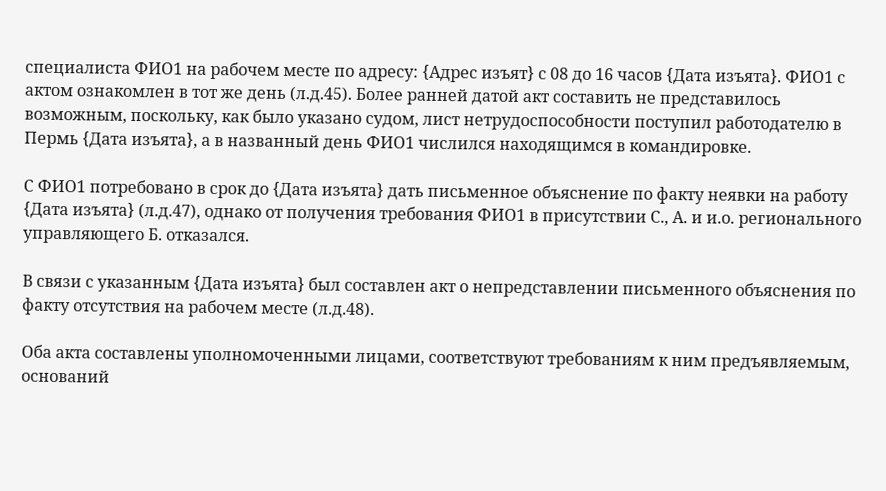специалиста ФИО1 на рабочем месте по адресу: {Адрес изъят} с 08 до 16 часов {Дата изъята}. ФИО1 с актом ознакомлен в тот же день (л.д.45). Более ранней датой акт составить не представилось возможным, поскольку, как было указано судом, лист нетрудоспособности поступил работодателю в Пермь {Дата изъята}, а в названный день ФИО1 числился находящимся в командировке.

С ФИО1 потребовано в срок до {Дата изъята} дать письменное объяснение по факту неявки на работу {Дата изъята} (л.д.47), однако от получения требования ФИО1 в присутствии С., А. и и.о. регионального управляющего Б. отказался.

В связи с указанным {Дата изъята} был составлен акт о непредставлении письменного объяснения по факту отсутствия на рабочем месте (л.д.48).

Оба акта составлены уполномоченными лицами, соответствуют требованиям к ним предъявляемым, оснований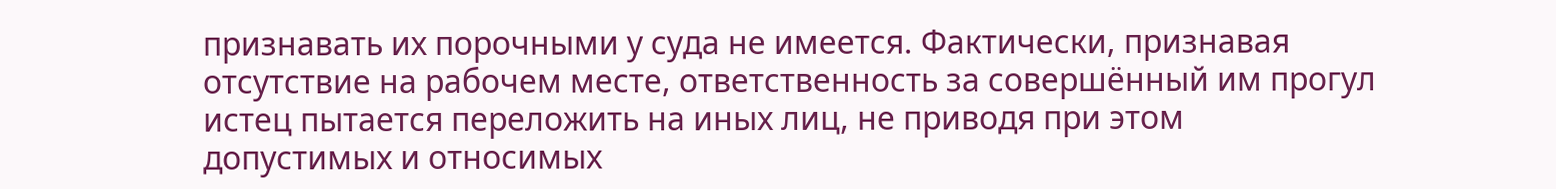признавать их порочными у суда не имеется. Фактически, признавая отсутствие на рабочем месте, ответственность за совершённый им прогул истец пытается переложить на иных лиц, не приводя при этом допустимых и относимых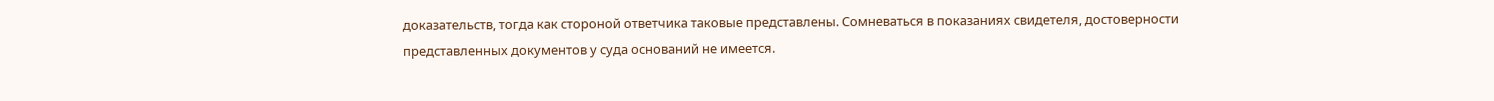доказательств, тогда как стороной ответчика таковые представлены. Сомневаться в показаниях свидетеля, достоверности представленных документов у суда оснований не имеется.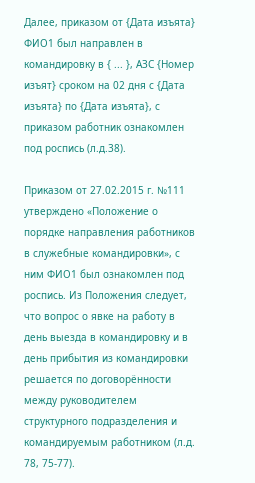Далее, приказом от {Дата изъята} ФИО1 был направлен в командировку в { ... }, АЗС {Номер изъят} сроком на 02 дня с {Дата изъята} по {Дата изъята}, с приказом работник ознакомлен под роспись (л.д.38).

Приказом от 27.02.2015 г. №111 утверждено «Положение о порядке направления работников в служебные командировки», с ним ФИО1 был ознакомлен под роспись. Из Положения следует, что вопрос о явке на работу в день выезда в командировку и в день прибытия из командировки решается по договорённости между руководителем структурного подразделения и командируемым работником (л.д. 78, 75-77).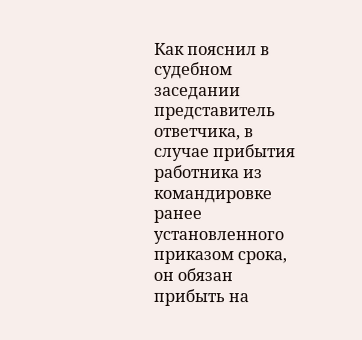Как пояснил в судебном заседании представитель ответчика, в случае прибытия работника из командировке ранее установленного приказом срока, он обязан прибыть на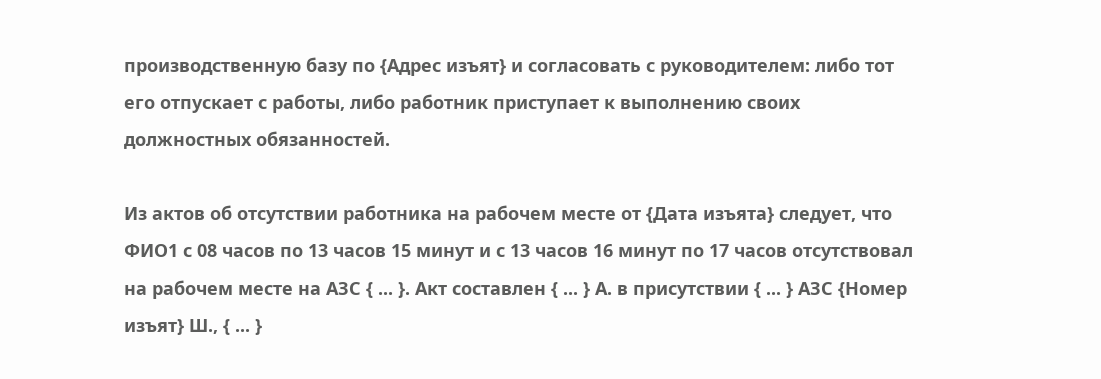производственную базу по {Адрес изъят} и согласовать с руководителем: либо тот его отпускает с работы, либо работник приступает к выполнению своих должностных обязанностей.

Из актов об отсутствии работника на рабочем месте от {Дата изъята} следует, что ФИО1 с 08 часов по 13 часов 15 минут и с 13 часов 16 минут по 17 часов отсутствовал на рабочем месте на АЗС { ... }. Акт составлен { ... } А. в присутствии { ... } АЗС {Номер изъят} Ш., { ... }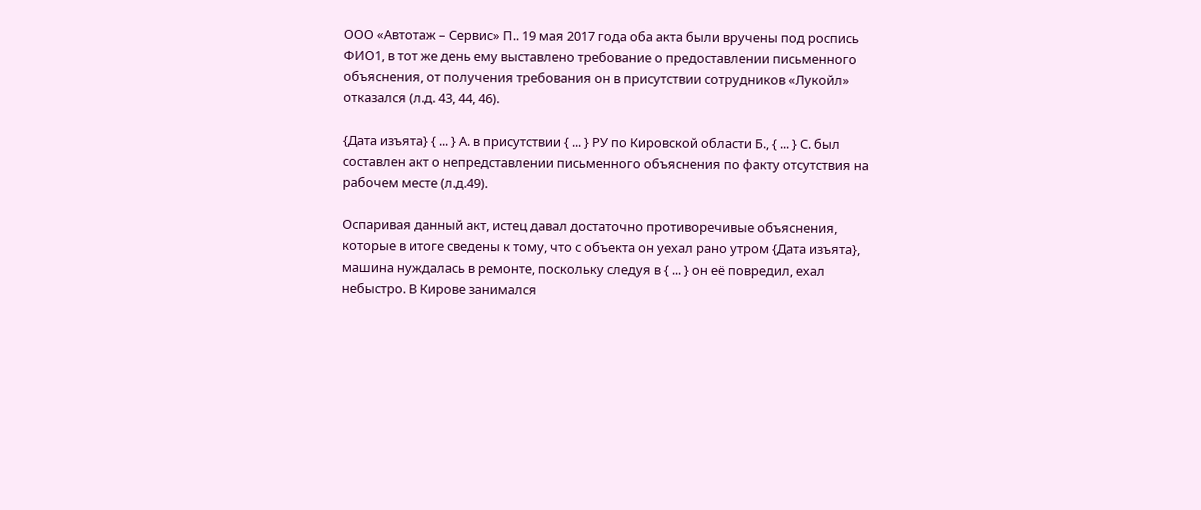ООО «Автотаж – Сервис» П.. 19 мая 2017 года оба акта были вручены под роспись ФИО1, в тот же день ему выставлено требование о предоставлении письменного объяснения, от получения требования он в присутствии сотрудников «Лукойл» отказался (л.д. 43, 44, 46).

{Дата изъята} { ... } А. в присутствии { ... } РУ по Кировской области Б., { ... } С. был составлен акт о непредставлении письменного объяснения по факту отсутствия на рабочем месте (л.д.49).

Оспаривая данный акт, истец давал достаточно противоречивые объяснения, которые в итоге сведены к тому, что с объекта он уехал рано утром {Дата изъята}, машина нуждалась в ремонте, поскольку следуя в { ... } он её повредил, ехал небыстро. В Кирове занимался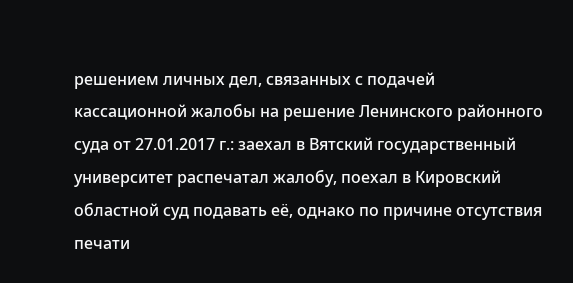решением личных дел, связанных с подачей кассационной жалобы на решение Ленинского районного суда от 27.01.2017 г.: заехал в Вятский государственный университет распечатал жалобу, поехал в Кировский областной суд подавать её, однако по причине отсутствия печати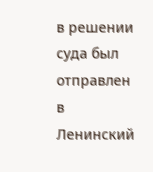в решении суда был отправлен в Ленинский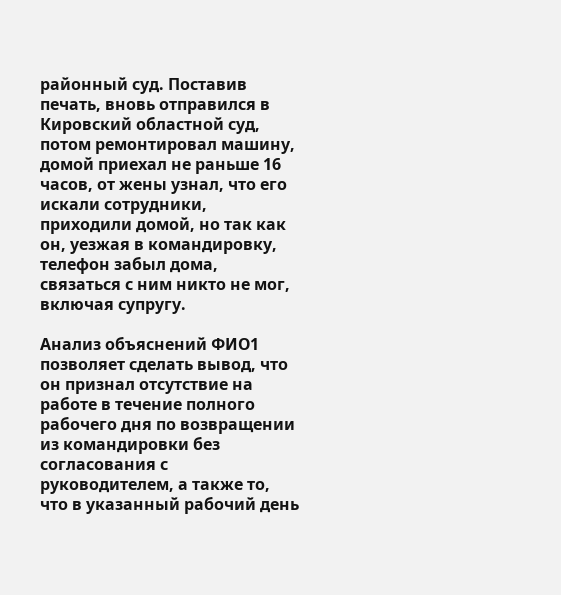районный суд. Поставив печать, вновь отправился в Кировский областной суд, потом ремонтировал машину, домой приехал не раньше 16 часов, от жены узнал, что его искали сотрудники, приходили домой, но так как он, уезжая в командировку, телефон забыл дома, связаться с ним никто не мог, включая супругу.

Анализ объяснений ФИО1 позволяет сделать вывод, что он признал отсутствие на работе в течение полного рабочего дня по возвращении из командировки без согласования с руководителем, а также то, что в указанный рабочий день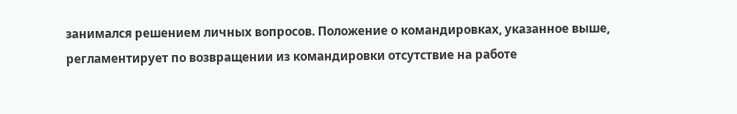занимался решением личных вопросов. Положение о командировках, указанное выше, регламентирует по возвращении из командировки отсутствие на работе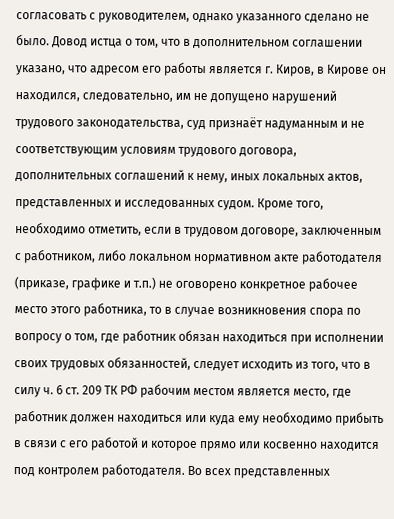согласовать с руководителем, однако указанного сделано не было. Довод истца о том, что в дополнительном соглашении указано, что адресом его работы является г. Киров, в Кирове он находился, следовательно, им не допущено нарушений трудового законодательства, суд признаёт надуманным и не соответствующим условиям трудового договора, дополнительных соглашений к нему, иных локальных актов, представленных и исследованных судом. Кроме того, необходимо отметить, если в трудовом договоре, заключенным с работником, либо локальном нормативном акте работодателя (приказе, графике и т.п.) не оговорено конкретное рабочее место этого работника, то в случае возникновения спора по вопросу о том, где работник обязан находиться при исполнении своих трудовых обязанностей, следует исходить из того, что в силу ч. 6 ст. 209 ТК РФ рабочим местом является место, где работник должен находиться или куда ему необходимо прибыть в связи с его работой и которое прямо или косвенно находится под контролем работодателя. Во всех представленных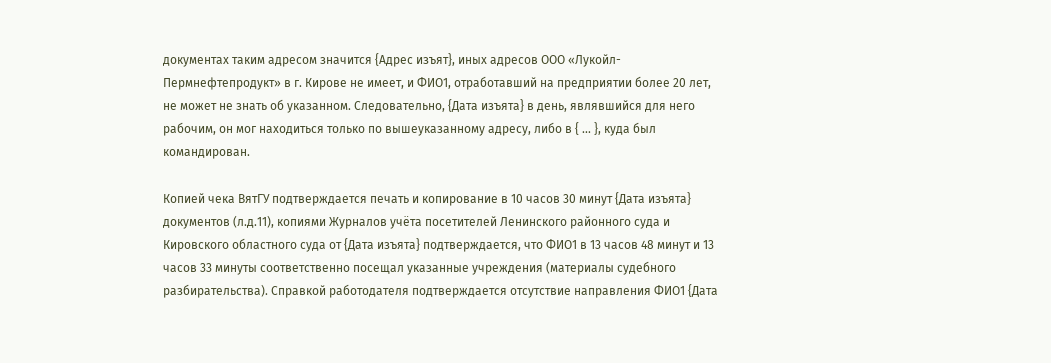документах таким адресом значится {Адрес изъят}, иных адресов ООО «Лукойл-Пермнефтепродукт» в г. Кирове не имеет, и ФИО1, отработавший на предприятии более 20 лет, не может не знать об указанном. Следовательно, {Дата изъята} в день, являвшийся для него рабочим, он мог находиться только по вышеуказанному адресу, либо в { ... }, куда был командирован.

Копией чека ВятГУ подтверждается печать и копирование в 10 часов 30 минут {Дата изъята} документов (л.д.11), копиями Журналов учёта посетителей Ленинского районного суда и Кировского областного суда от {Дата изъята} подтверждается, что ФИО1 в 13 часов 48 минут и 13 часов 33 минуты соответственно посещал указанные учреждения (материалы судебного разбирательства). Справкой работодателя подтверждается отсутствие направления ФИО1 {Дата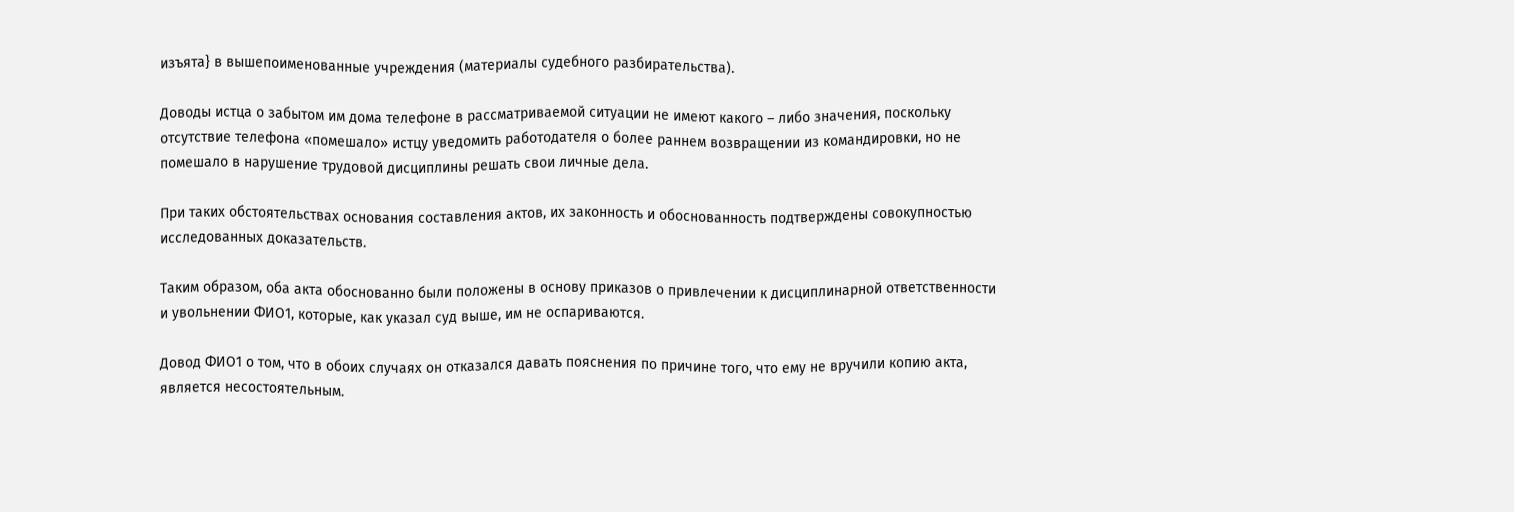изъята} в вышепоименованные учреждения (материалы судебного разбирательства).

Доводы истца о забытом им дома телефоне в рассматриваемой ситуации не имеют какого – либо значения, поскольку отсутствие телефона «помешало» истцу уведомить работодателя о более раннем возвращении из командировки, но не помешало в нарушение трудовой дисциплины решать свои личные дела.

При таких обстоятельствах основания составления актов, их законность и обоснованность подтверждены совокупностью исследованных доказательств.

Таким образом, оба акта обоснованно были положены в основу приказов о привлечении к дисциплинарной ответственности и увольнении ФИО1, которые, как указал суд выше, им не оспариваются.

Довод ФИО1 о том, что в обоих случаях он отказался давать пояснения по причине того, что ему не вручили копию акта, является несостоятельным.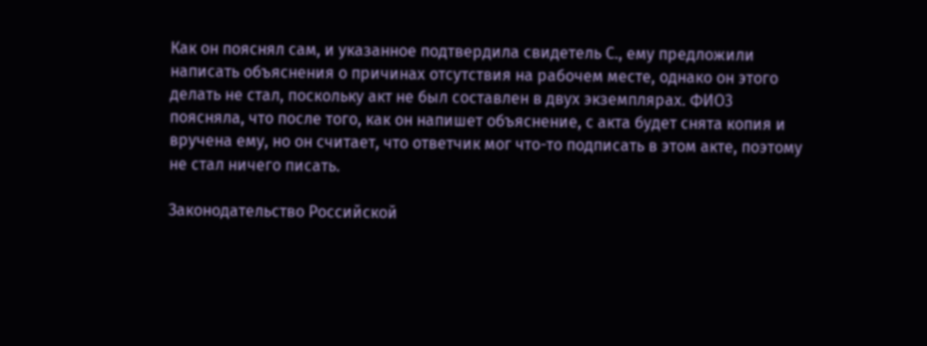Как он пояснял сам, и указанное подтвердила свидетель С., ему предложили написать объяснения о причинах отсутствия на рабочем месте, однако он этого делать не стал, поскольку акт не был составлен в двух экземплярах. ФИО3 поясняла, что после того, как он напишет объяснение, с акта будет снята копия и вручена ему, но он считает, что ответчик мог что-то подписать в этом акте, поэтому не стал ничего писать.

Законодательство Российской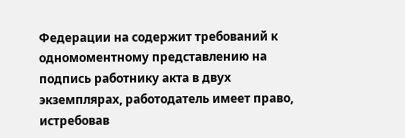Федерации на содержит требований к одномоментному представлению на подпись работнику акта в двух экземплярах, работодатель имеет право, истребовав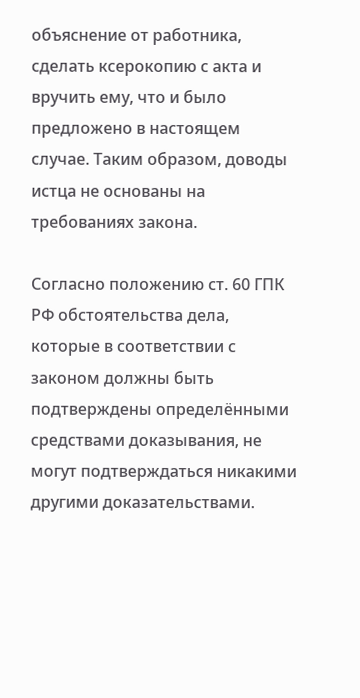объяснение от работника, сделать ксерокопию с акта и вручить ему, что и было предложено в настоящем случае. Таким образом, доводы истца не основаны на требованиях закона.

Согласно положению ст. 60 ГПК РФ обстоятельства дела, которые в соответствии с законом должны быть подтверждены определёнными средствами доказывания, не могут подтверждаться никакими другими доказательствами.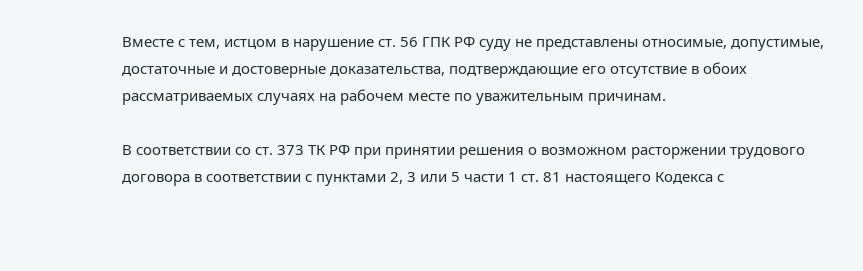Вместе с тем, истцом в нарушение ст. 56 ГПК РФ суду не представлены относимые, допустимые, достаточные и достоверные доказательства, подтверждающие его отсутствие в обоих рассматриваемых случаях на рабочем месте по уважительным причинам.

В соответствии со ст. 373 ТК РФ при принятии решения о возможном расторжении трудового договора в соответствии с пунктами 2, 3 или 5 части 1 ст. 81 настоящего Кодекса с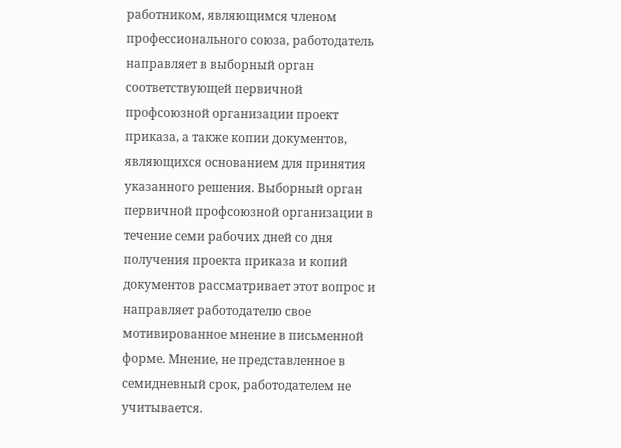работником, являющимся членом профессионального союза, работодатель направляет в выборный орган соответствующей первичной профсоюзной организации проект приказа, а также копии документов, являющихся основанием для принятия указанного решения. Выборный орган первичной профсоюзной организации в течение семи рабочих дней со дня получения проекта приказа и копий документов рассматривает этот вопрос и направляет работодателю свое мотивированное мнение в письменной форме. Мнение, не представленное в семидневный срок, работодателем не учитывается.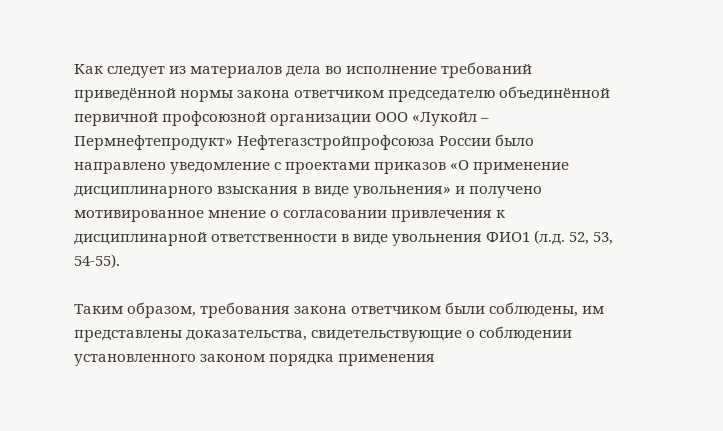Как следует из материалов дела во исполнение требований приведённой нормы закона ответчиком председателю объединённой первичной профсоюзной организации ООО «Лукойл – Пермнефтепродукт» Нефтегазстройпрофсоюза России было направлено уведомление с проектами приказов «О применение дисциплинарного взыскания в виде увольнения» и получено мотивированное мнение о согласовании привлечения к дисциплинарной ответственности в виде увольнения ФИО1 (л.д. 52, 53, 54-55).

Таким образом, требования закона ответчиком были соблюдены, им представлены доказательства, свидетельствующие о соблюдении установленного законом порядка применения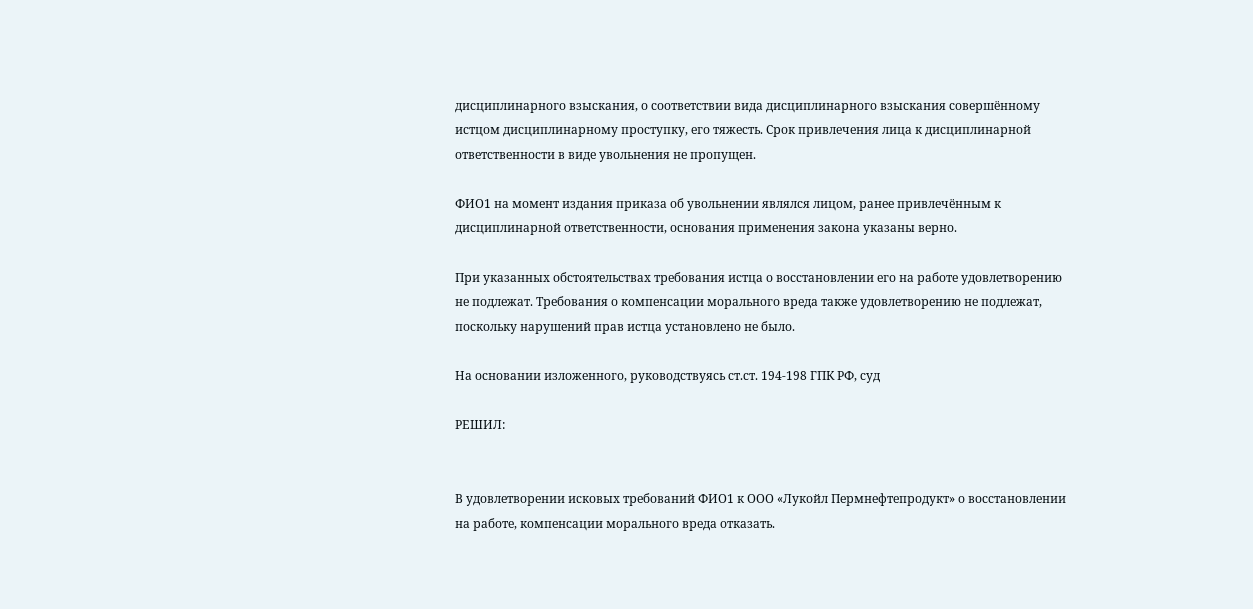дисциплинарного взыскания, о соответствии вида дисциплинарного взыскания совершённому истцом дисциплинарному проступку, его тяжесть. Срок привлечения лица к дисциплинарной ответственности в виде увольнения не пропущен.

ФИО1 на момент издания приказа об увольнении являлся лицом, ранее привлечённым к дисциплинарной ответственности, основания применения закона указаны верно.

При указанных обстоятельствах требования истца о восстановлении его на работе удовлетворению не подлежат. Требования о компенсации морального вреда также удовлетворению не подлежат, поскольку нарушений прав истца установлено не было.

На основании изложенного, руководствуясь ст.ст. 194-198 ГПК РФ, суд

РЕШИЛ:


В удовлетворении исковых требований ФИО1 к ООО «Лукойл Пермнефтепродукт» о восстановлении на работе, компенсации морального вреда отказать.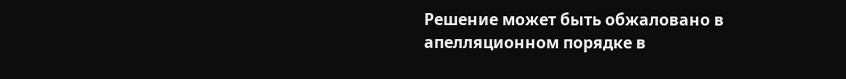Решение может быть обжаловано в апелляционном порядке в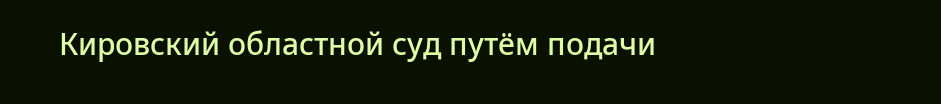Кировский областной суд путём подачи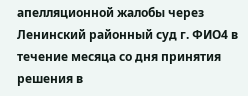апелляционной жалобы через Ленинский районный суд г. ФИО4 в течение месяца со дня принятия решения в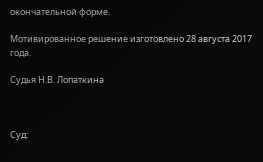окончательной форме.

Мотивированное решение изготовлено 28 августа 2017 года.

Судья Н.В. Лопаткина



Суд: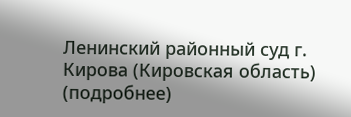Ленинский районный суд г. Кирова (Кировская область) (подробнее)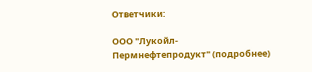Ответчики:

ООО "Лукойл-Пермнефтепродукт" (подробнее)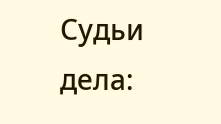Судьи дела: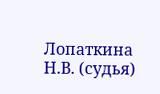Лопаткина Н.В. (судья)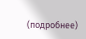(подробнее)